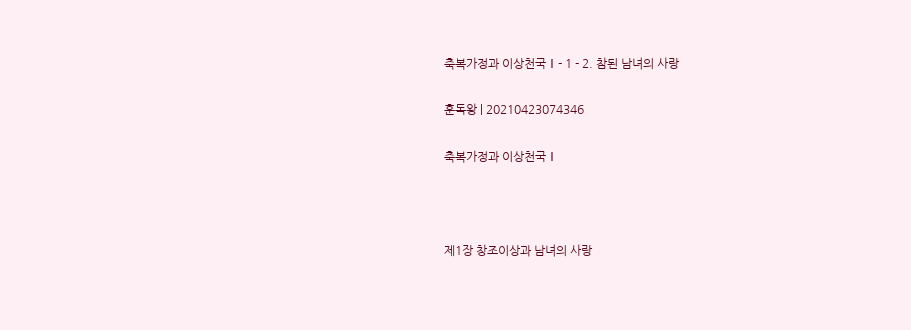축복가정과 이상천국Ⅰ- 1 - 2. 참된 남녀의 사랑

훈독왕 | 20210423074346

축복가정과 이상천국Ⅰ



제1장 창조이상과 남녀의 사랑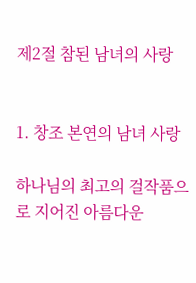제2절 참된 남녀의 사랑


1. 창조 본연의 남녀 사랑

하나님의 최고의 걸작품으로 지어진 아름다운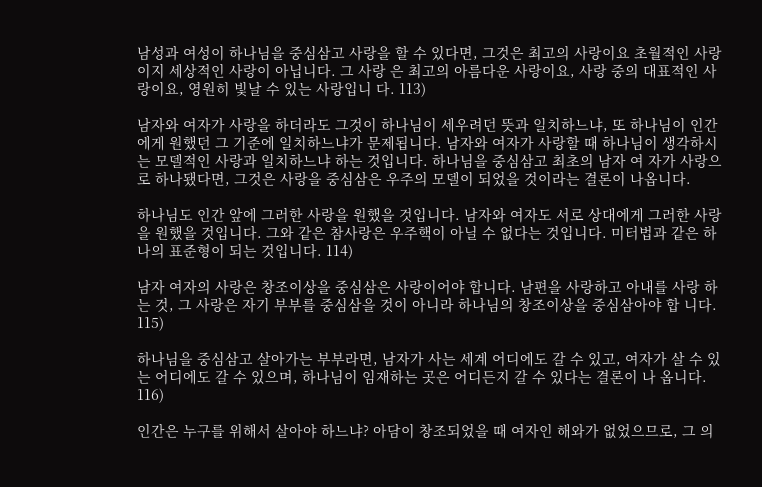남성과 여성이 하나님을 중심삼고 사랑을 할 수 있다면, 그것은 최고의 사랑이요 초월적인 사랑이지 세상적인 사랑이 아닙니다. 그 사랑 은 최고의 아름다운 사랑이요, 사랑 중의 대표적인 사랑이요, 영원히 빛날 수 있는 사랑입니 다. 113)

남자와 여자가 사랑을 하더라도 그것이 하나님이 세우려던 뜻과 일치하느냐, 또 하나님이 인간에게 원했던 그 기준에 일치하느냐가 문제됩니다. 남자와 여자가 사랑할 때 하나님이 생각하시는 모델적인 사랑과 일치하느냐 하는 것입니다. 하나님을 중심삼고 최초의 남자 여 자가 사랑으로 하나됐다면, 그것은 사랑을 중심삼은 우주의 모델이 되었을 것이라는 결론이 나옵니다.

하나님도 인간 앞에 그러한 사랑을 원했을 것입니다. 남자와 여자도 서로 상대에게 그러한 사랑을 원했을 것입니다. 그와 같은 참사랑은 우주핵이 아닐 수 없다는 것입니다. 미터법과 같은 하나의 표준형이 되는 것입니다. 114)

남자 여자의 사랑은 창조이상을 중심삼은 사랑이어야 합니다. 남편을 사랑하고 아내를 사랑 하는 것, 그 사랑은 자기 부부를 중심삼을 것이 아니라 하나님의 창조이상을 중심삼아야 합 니다. 115)

하나님을 중심삼고 살아가는 부부라면, 남자가 사는 세계 어디에도 갈 수 있고, 여자가 살 수 있는 어디에도 갈 수 있으며, 하나님이 임재하는 곳은 어디든지 갈 수 있다는 결론이 나 옵니다. 116)

인간은 누구를 위해서 살아야 하느냐? 아담이 창조되었을 때 여자인 해와가 없었으므로, 그 의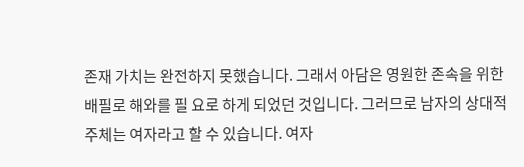존재 가치는 완전하지 못했습니다. 그래서 아담은 영원한 존속을 위한 배필로 해와를 필 요로 하게 되었던 것입니다. 그러므로 남자의 상대적 주체는 여자라고 할 수 있습니다. 여자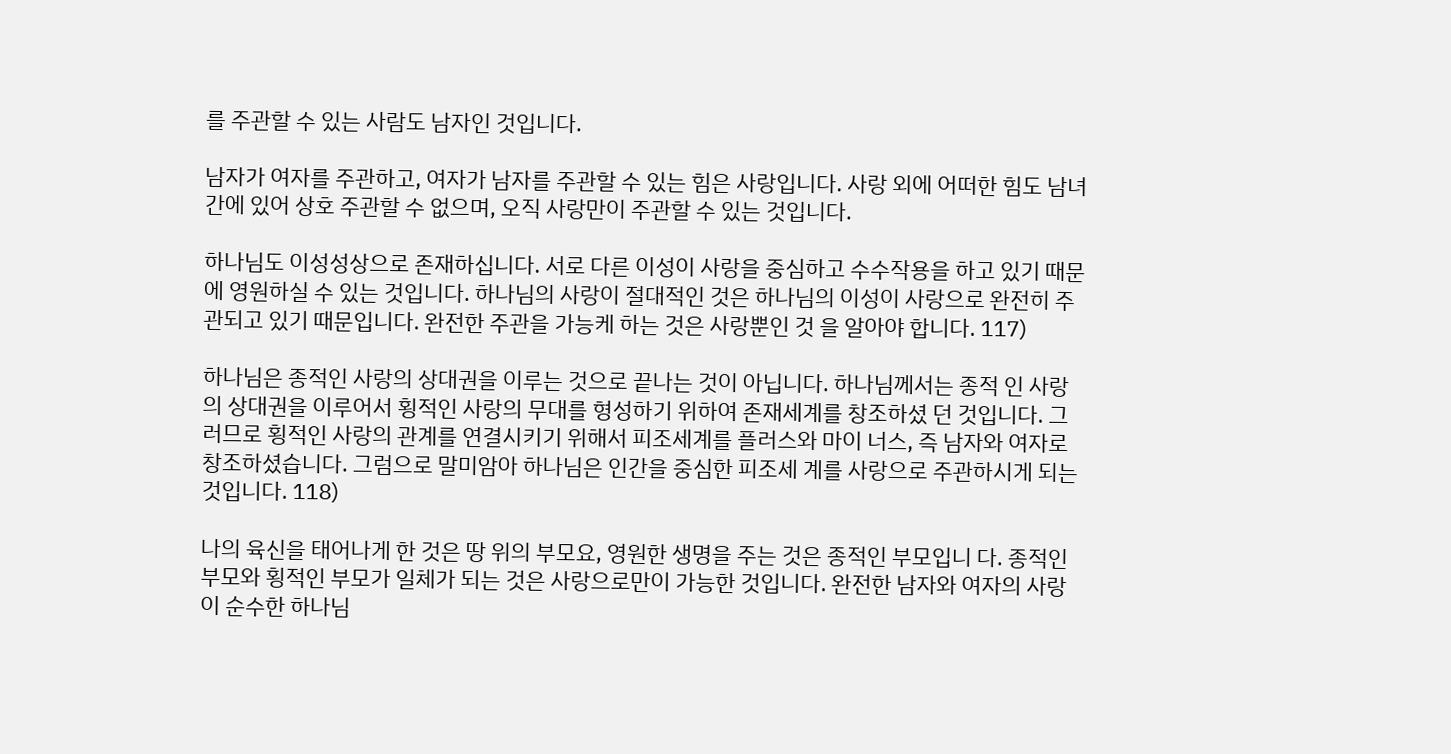를 주관할 수 있는 사람도 남자인 것입니다.

남자가 여자를 주관하고, 여자가 남자를 주관할 수 있는 힘은 사랑입니다. 사랑 외에 어떠한 힘도 남녀간에 있어 상호 주관할 수 없으며, 오직 사랑만이 주관할 수 있는 것입니다.

하나님도 이성성상으로 존재하십니다. 서로 다른 이성이 사랑을 중심하고 수수작용을 하고 있기 때문에 영원하실 수 있는 것입니다. 하나님의 사랑이 절대적인 것은 하나님의 이성이 사랑으로 완전히 주관되고 있기 때문입니다. 완전한 주관을 가능케 하는 것은 사랑뿐인 것 을 알아야 합니다. 117)

하나님은 종적인 사랑의 상대권을 이루는 것으로 끝나는 것이 아닙니다. 하나님께서는 종적 인 사랑의 상대권을 이루어서 횡적인 사랑의 무대를 형성하기 위하여 존재세계를 창조하셨 던 것입니다. 그러므로 횡적인 사랑의 관계를 연결시키기 위해서 피조세계를 플러스와 마이 너스, 즉 남자와 여자로 창조하셨습니다. 그럼으로 말미암아 하나님은 인간을 중심한 피조세 계를 사랑으로 주관하시게 되는 것입니다. 118)

나의 육신을 태어나게 한 것은 땅 위의 부모요, 영원한 생명을 주는 것은 종적인 부모입니 다. 종적인 부모와 횡적인 부모가 일체가 되는 것은 사랑으로만이 가능한 것입니다. 완전한 남자와 여자의 사랑이 순수한 하나님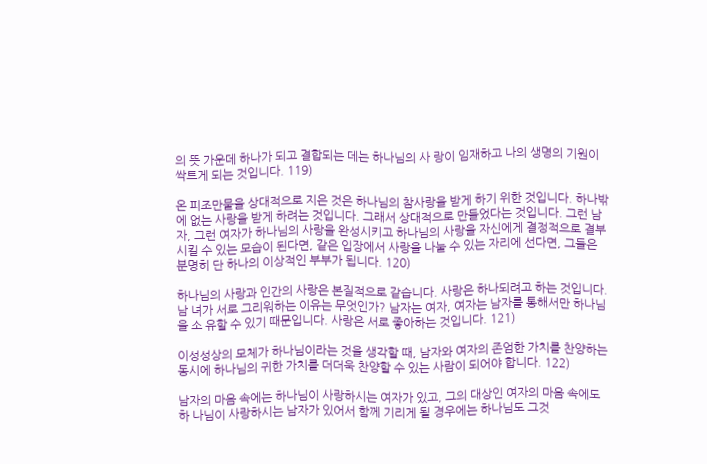의 뜻 가운데 하나가 되고 결합되는 데는 하나님의 사 랑이 임재하고 나의 생명의 기원이 싹트게 되는 것입니다. 119)

온 피조만물을 상대적으로 지은 것은 하나님의 참사랑을 받게 하기 위한 것입니다. 하나밖 에 없는 사랑을 받게 하려는 것입니다. 그래서 상대적으로 만들었다는 것입니다. 그런 남자, 그런 여자가 하나님의 사랑을 완성시키고 하나님의 사랑을 자신에게 결정적으로 결부시킬 수 있는 모습이 된다면, 같은 입장에서 사랑을 나눌 수 있는 자리에 선다면, 그들은 분명히 단 하나의 이상적인 부부가 됩니다. 120)

하나님의 사랑과 인간의 사랑은 본질적으로 같습니다. 사랑은 하나되려고 하는 것입니다. 남 녀가 서로 그리워하는 이유는 무엇인가? 남자는 여자, 여자는 남자를 통해서만 하나님을 소 유할 수 있기 때문입니다. 사랑은 서로 좋아하는 것입니다. 121)

이성성상의 모체가 하나님이라는 것을 생각할 때, 남자와 여자의 존엄한 가치를 찬양하는 동시에 하나님의 귀한 가치를 더더욱 찬양할 수 있는 사람이 되어야 합니다. 122)

남자의 마음 속에는 하나님이 사랑하시는 여자가 있고, 그의 대상인 여자의 마음 속에도 하 나님이 사랑하시는 남자가 있어서 함께 기리게 될 경우에는 하나님도 그것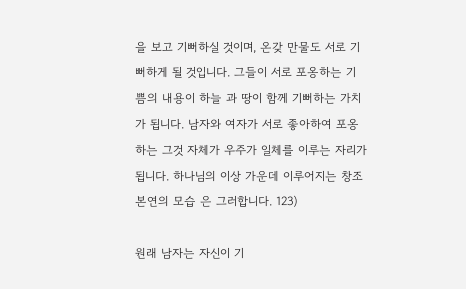을 보고 기뻐하실 것이며, 온갖 만물도 서로 기뻐하게 될 것입니다. 그들이 서로 포옹하는 기쁨의 내용이 하늘 과 땅이 함께 기뻐하는 가치가 됩니다. 남자와 여자가 서로 좋아하여 포옹하는 그것 자체가 우주가 일체를 이루는 자리가 됩니다. 하나님의 이상 가운데 이루어지는 창조 본연의 모습 은 그러합니다. 123)

원래 남자는 자신이 기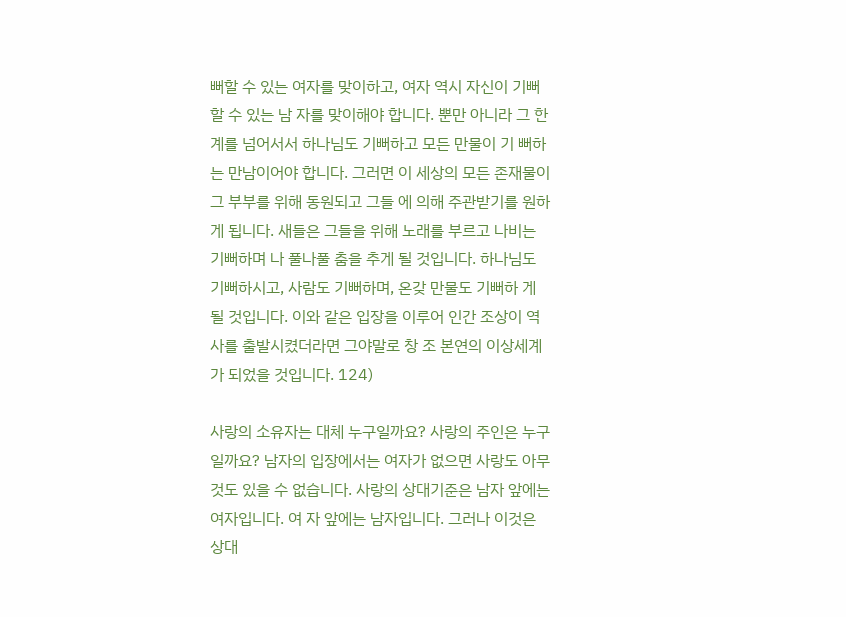뻐할 수 있는 여자를 맞이하고, 여자 역시 자신이 기뻐할 수 있는 남 자를 맞이해야 합니다. 뿐만 아니라 그 한계를 넘어서서 하나님도 기뻐하고 모든 만물이 기 뻐하는 만남이어야 합니다. 그러면 이 세상의 모든 존재물이 그 부부를 위해 동원되고 그들 에 의해 주관받기를 원하게 됩니다. 새들은 그들을 위해 노래를 부르고 나비는 기뻐하며 나 풀나풀 춤을 추게 될 것입니다. 하나님도 기뻐하시고, 사람도 기뻐하며, 온갖 만물도 기뻐하 게 될 것입니다. 이와 같은 입장을 이루어 인간 조상이 역사를 출발시켰더라면 그야말로 창 조 본연의 이상세계가 되었을 것입니다. 124)

사랑의 소유자는 대체 누구일까요? 사랑의 주인은 누구일까요? 남자의 입장에서는 여자가 없으면 사랑도 아무것도 있을 수 없습니다. 사랑의 상대기준은 남자 앞에는 여자입니다. 여 자 앞에는 남자입니다. 그러나 이것은 상대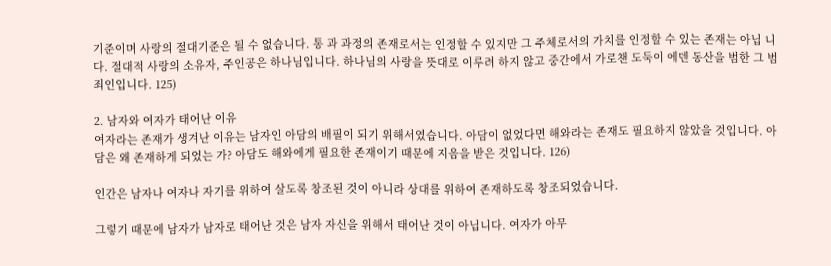기준이며 사랑의 절대기준은 될 수 없습니다. 통 과 과정의 존재로서는 인정할 수 있지만 그 주체로서의 가치를 인정할 수 있는 존재는 아닙 니다. 절대적 사랑의 소유자, 주인공은 하나님입니다. 하나님의 사랑을 뜻대로 이루려 하지 않고 중간에서 가로챈 도둑이 에덴 동산을 범한 그 범죄인입니다. 125)

2. 남자와 여자가 태어난 이유
여자라는 존재가 생겨난 이유는 남자인 아담의 배필이 되기 위해서였습니다. 아담이 없었다면 해와라는 존재도 필요하지 않았을 것입니다. 아담은 왜 존재하게 되었는 가? 아담도 해와에게 필요한 존재이기 때문에 지음을 받은 것입니다. 126)

인간은 남자나 여자나 자기를 위하여 살도록 창조된 것이 아니라 상대를 위하여 존재하도록 창조되었습니다.

그렇기 때문에 남자가 남자로 태어난 것은 남자 자신을 위해서 태어난 것이 아닙니다. 여자가 아무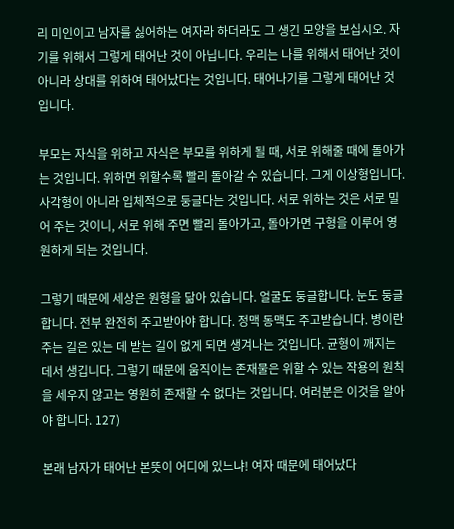리 미인이고 남자를 싫어하는 여자라 하더라도 그 생긴 모양을 보십시오. 자기를 위해서 그렇게 태어난 것이 아닙니다. 우리는 나를 위해서 태어난 것이 아니라 상대를 위하여 태어났다는 것입니다. 태어나기를 그렇게 태어난 것입니다.

부모는 자식을 위하고 자식은 부모를 위하게 될 때, 서로 위해줄 때에 돌아가는 것입니다. 위하면 위할수록 빨리 돌아갈 수 있습니다. 그게 이상형입니다. 사각형이 아니라 입체적으로 둥글다는 것입니다. 서로 위하는 것은 서로 밀어 주는 것이니, 서로 위해 주면 빨리 돌아가고, 돌아가면 구형을 이루어 영원하게 되는 것입니다.

그렇기 때문에 세상은 원형을 닮아 있습니다. 얼굴도 둥글합니다. 눈도 둥글합니다. 전부 완전히 주고받아야 합니다. 정맥 동맥도 주고받습니다. 병이란 주는 길은 있는 데 받는 길이 없게 되면 생겨나는 것입니다. 균형이 깨지는 데서 생깁니다. 그렇기 때문에 움직이는 존재물은 위할 수 있는 작용의 원칙을 세우지 않고는 영원히 존재할 수 없다는 것입니다. 여러분은 이것을 알아야 합니다. 127)

본래 남자가 태어난 본뜻이 어디에 있느냐! 여자 때문에 태어났다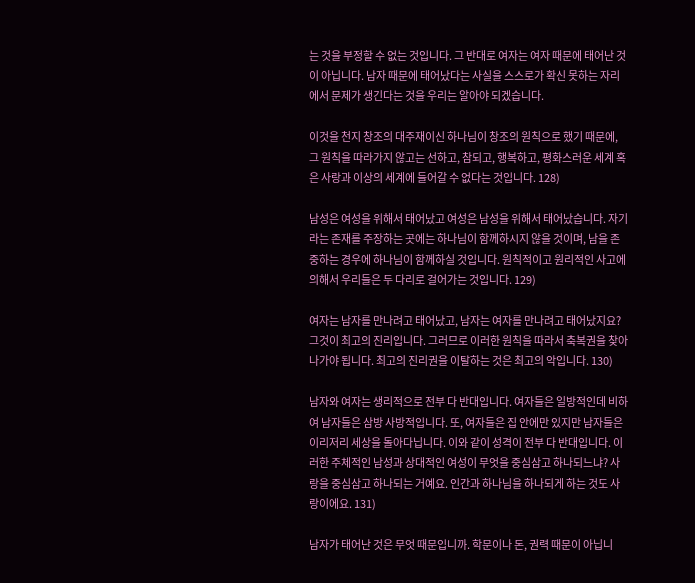는 것을 부정할 수 없는 것입니다. 그 반대로 여자는 여자 때문에 태어난 것이 아닙니다. 남자 때문에 태어났다는 사실을 스스로가 확신 못하는 자리에서 문제가 생긴다는 것을 우리는 알아야 되겠습니다.

이것을 천지 창조의 대주재이신 하나님이 창조의 원칙으로 했기 때문에, 그 원칙을 따라가지 않고는 선하고, 참되고, 행복하고, 평화스러운 세계 혹은 사랑과 이상의 세계에 들어갈 수 없다는 것입니다. 128)

남성은 여성을 위해서 태어났고 여성은 남성을 위해서 태어났습니다. 자기라는 존재를 주장하는 곳에는 하나님이 함께하시지 않을 것이며, 남을 존중하는 경우에 하나님이 함께하실 것입니다. 원칙적이고 원리적인 사고에 의해서 우리들은 두 다리로 걸어가는 것입니다. 129)

여자는 남자를 만나려고 태어났고, 남자는 여자를 만나려고 태어났지요? 그것이 최고의 진리입니다. 그러므로 이러한 원칙을 따라서 축복권을 찾아 나가야 됩니다. 최고의 진리권을 이탈하는 것은 최고의 악입니다. 130)

남자와 여자는 생리적으로 전부 다 반대입니다. 여자들은 일방적인데 비하여 남자들은 삼방 사방적입니다. 또, 여자들은 집 안에만 있지만 남자들은 이리저리 세상을 돌아다닙니다. 이와 같이 성격이 전부 다 반대입니다. 이러한 주체적인 남성과 상대적인 여성이 무엇을 중심삼고 하나되느냐? 사랑을 중심삼고 하나되는 거예요. 인간과 하나님을 하나되게 하는 것도 사랑이에요. 131)

남자가 태어난 것은 무엇 때문입니까. 학문이나 돈, 권력 때문이 아닙니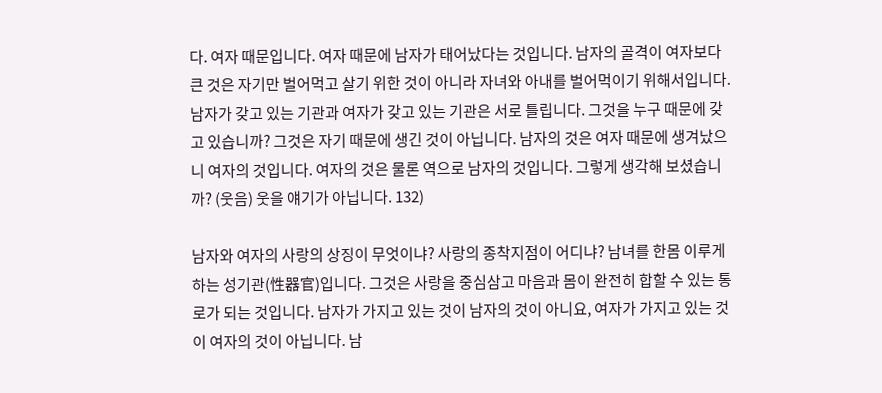다. 여자 때문입니다. 여자 때문에 남자가 태어났다는 것입니다. 남자의 골격이 여자보다 큰 것은 자기만 벌어먹고 살기 위한 것이 아니라 자녀와 아내를 벌어먹이기 위해서입니다. 남자가 갖고 있는 기관과 여자가 갖고 있는 기관은 서로 틀립니다. 그것을 누구 때문에 갖고 있습니까? 그것은 자기 때문에 생긴 것이 아닙니다. 남자의 것은 여자 때문에 생겨났으니 여자의 것입니다. 여자의 것은 물론 역으로 남자의 것입니다. 그렇게 생각해 보셨습니까? (웃음) 웃을 얘기가 아닙니다. 132)

남자와 여자의 사랑의 상징이 무엇이냐? 사랑의 종착지점이 어디냐? 남녀를 한몸 이루게 하는 성기관(性器官)입니다. 그것은 사랑을 중심삼고 마음과 몸이 완전히 합할 수 있는 통로가 되는 것입니다. 남자가 가지고 있는 것이 남자의 것이 아니요, 여자가 가지고 있는 것이 여자의 것이 아닙니다. 남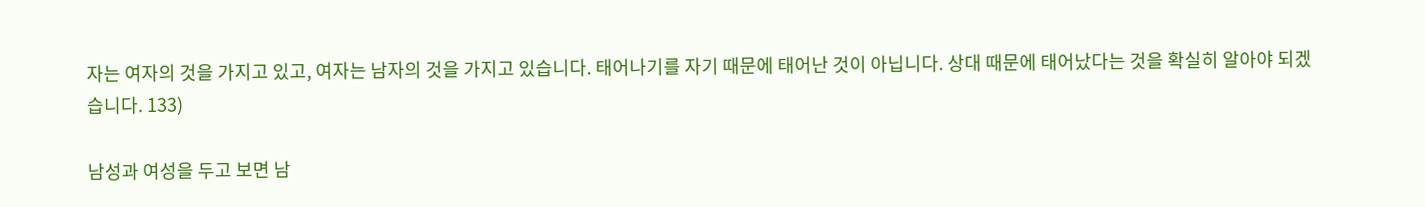자는 여자의 것을 가지고 있고, 여자는 남자의 것을 가지고 있습니다. 태어나기를 자기 때문에 태어난 것이 아닙니다. 상대 때문에 태어났다는 것을 확실히 알아야 되겠습니다. 133)

남성과 여성을 두고 보면 남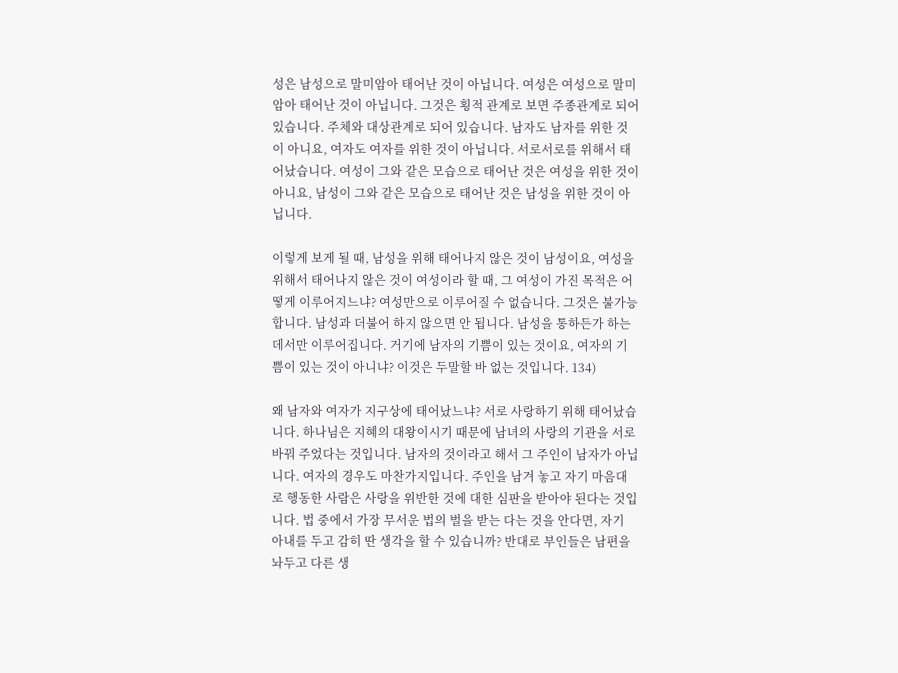성은 남성으로 말미암아 태어난 것이 아닙니다. 여성은 여성으로 말미암아 태어난 것이 아닙니다. 그것은 횡적 관계로 보면 주종관계로 되어 있습니다. 주체와 대상관계로 되어 있습니다. 남자도 남자를 위한 것이 아니요, 여자도 여자를 위한 것이 아닙니다. 서로서로를 위해서 태어났습니다. 여성이 그와 같은 모습으로 태어난 것은 여성을 위한 것이 아니요, 남성이 그와 같은 모습으로 태어난 것은 남성을 위한 것이 아닙니다.

이렇게 보게 될 때, 남성을 위해 태어나지 않은 것이 남성이요, 여성을 위해서 태어나지 않은 것이 여성이라 할 때, 그 여성이 가진 목적은 어떻게 이루어지느냐? 여성만으로 이루어질 수 없습니다. 그것은 불가능합니다. 남성과 더불어 하지 않으면 안 됩니다. 남성을 통하든가 하는 데서만 이루어집니다. 거기에 남자의 기쁨이 있는 것이요, 여자의 기쁨이 있는 것이 아니냐? 이것은 두말할 바 없는 것입니다. 134)

왜 남자와 여자가 지구상에 태어났느냐? 서로 사랑하기 위해 태어났습니다. 하나님은 지혜의 대왕이시기 때문에 남녀의 사랑의 기관을 서로 바꿔 주었다는 것입니다. 남자의 것이라고 해서 그 주인이 남자가 아닙니다. 여자의 경우도 마찬가지입니다. 주인을 남겨 놓고 자기 마음대로 행동한 사람은 사랑을 위반한 것에 대한 심판을 받아야 된다는 것입니다. 법 중에서 가장 무서운 법의 벌을 받는 다는 것을 안다면, 자기 아내를 두고 감히 딴 생각을 할 수 있습니까? 반대로 부인들은 남편을 놔두고 다른 생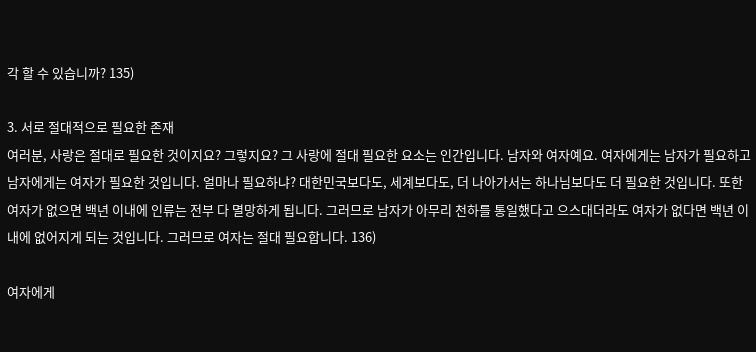각 할 수 있습니까? 135)

3. 서로 절대적으로 필요한 존재
여러분, 사랑은 절대로 필요한 것이지요? 그렇지요? 그 사랑에 절대 필요한 요소는 인간입니다. 남자와 여자예요. 여자에게는 남자가 필요하고 남자에게는 여자가 필요한 것입니다. 얼마나 필요하냐? 대한민국보다도, 세계보다도, 더 나아가서는 하나님보다도 더 필요한 것입니다. 또한 여자가 없으면 백년 이내에 인류는 전부 다 멸망하게 됩니다. 그러므로 남자가 아무리 천하를 통일했다고 으스대더라도 여자가 없다면 백년 이내에 없어지게 되는 것입니다. 그러므로 여자는 절대 필요합니다. 136)

여자에게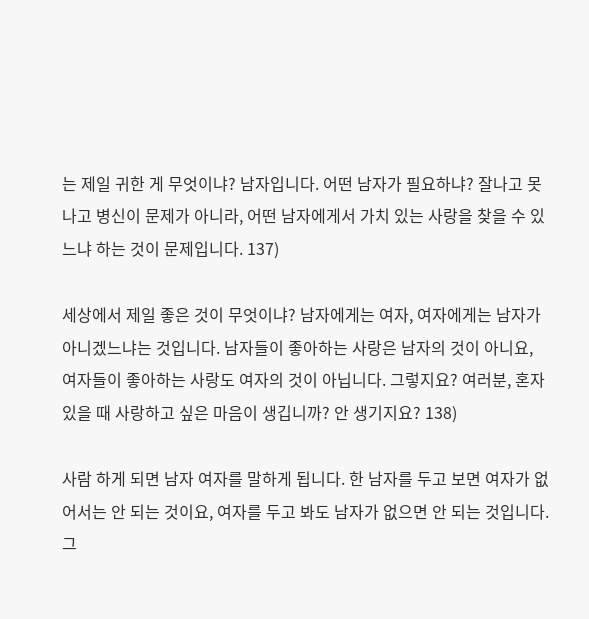는 제일 귀한 게 무엇이냐? 남자입니다. 어떤 남자가 필요하냐? 잘나고 못나고 병신이 문제가 아니라, 어떤 남자에게서 가치 있는 사랑을 찾을 수 있느냐 하는 것이 문제입니다. 137)

세상에서 제일 좋은 것이 무엇이냐? 남자에게는 여자, 여자에게는 남자가 아니겠느냐는 것입니다. 남자들이 좋아하는 사랑은 남자의 것이 아니요, 여자들이 좋아하는 사랑도 여자의 것이 아닙니다. 그렇지요? 여러분, 혼자 있을 때 사랑하고 싶은 마음이 생깁니까? 안 생기지요? 138)

사람 하게 되면 남자 여자를 말하게 됩니다. 한 남자를 두고 보면 여자가 없어서는 안 되는 것이요, 여자를 두고 봐도 남자가 없으면 안 되는 것입니다. 그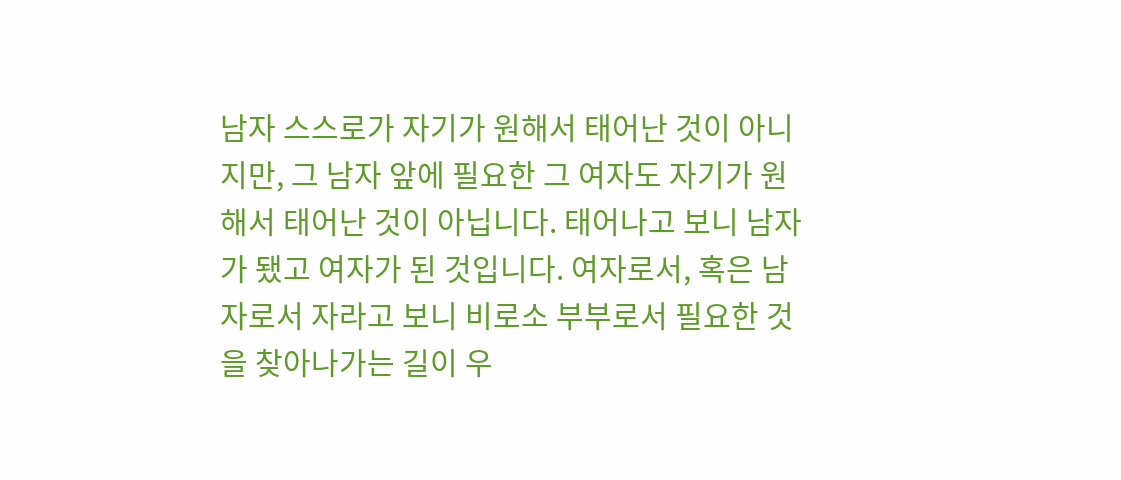남자 스스로가 자기가 원해서 태어난 것이 아니지만, 그 남자 앞에 필요한 그 여자도 자기가 원해서 태어난 것이 아닙니다. 태어나고 보니 남자가 됐고 여자가 된 것입니다. 여자로서, 혹은 남자로서 자라고 보니 비로소 부부로서 필요한 것을 찾아나가는 길이 우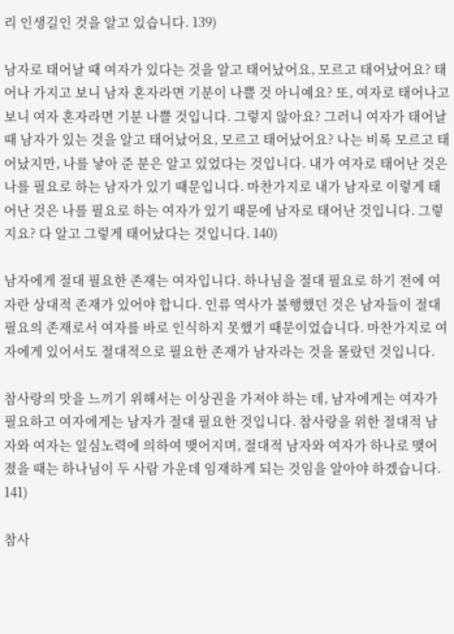리 인생길인 것을 알고 있습니다. 139)

남자로 태어날 때 여자가 있다는 것을 알고 태어났어요, 모르고 태어났어요? 태어나 가지고 보니 남자 혼자라면 기분이 나쁠 것 아니예요? 또, 여자로 태어나고 보니 여자 혼자라면 기분 나쁠 것입니다. 그렇지 않아요? 그러니 여자가 태어날 때 남자가 있는 것을 알고 태어났어요, 모르고 태어났어요? 나는 비록 모르고 태어났지만, 나를 낳아 준 분은 알고 있었다는 것입니다. 내가 여자로 태어난 것은 나를 필요로 하는 남자가 있기 때문입니다. 마찬가지로 내가 남자로 이렇게 태어난 것은 나를 필요로 하는 여자가 있기 때문에 남자로 태어난 것입니다. 그렇지요? 다 알고 그렇게 태어났다는 것입니다. 140)

남자에게 절대 필요한 존재는 여자입니다. 하나님을 절대 필요로 하기 전에 여자란 상대적 존재가 있어야 합니다. 인류 역사가 불행했던 것은 남자들이 절대 필요의 존재로서 여자를 바로 인식하지 못했기 때문이었습니다. 마찬가지로 여자에게 있어서도 절대적으로 필요한 존재가 남자라는 것을 몰랐던 것입니다.

참사랑의 맛을 느끼기 위해서는 이상권을 가져야 하는 데, 남자에게는 여자가 필요하고 여자에게는 남자가 절대 필요한 것입니다. 참사랑을 위한 절대적 남자와 여자는 일심노력에 의하여 맺어지며, 절대적 남자와 여자가 하나로 맺어졌을 때는 하나님이 두 사람 가운데 임재하게 되는 것임을 알아야 하겠습니다. 141)

참사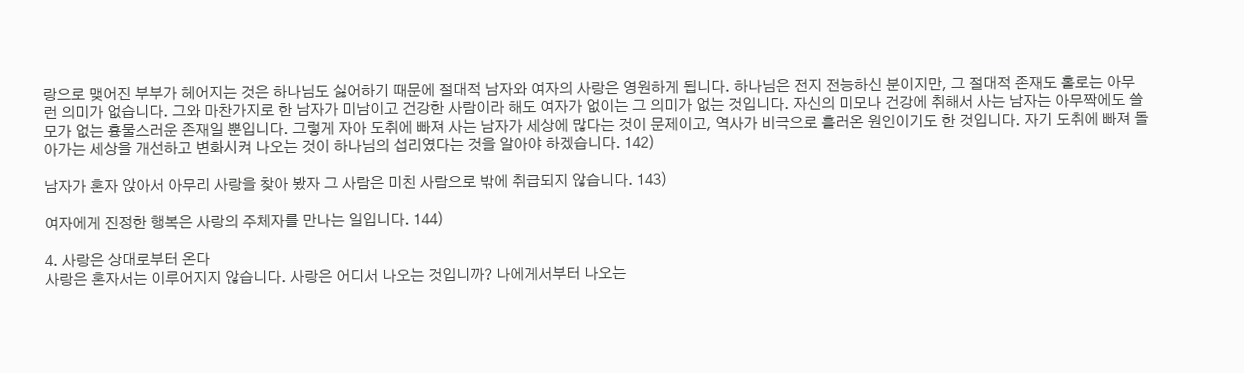랑으로 맺어진 부부가 헤어지는 것은 하나님도 싫어하기 때문에 절대적 남자와 여자의 사랑은 영원하게 됩니다. 하나님은 전지 전능하신 분이지만, 그 절대적 존재도 홀로는 아무런 의미가 없습니다. 그와 마찬가지로 한 남자가 미남이고 건강한 사람이라 해도 여자가 없이는 그 의미가 없는 것입니다. 자신의 미모나 건강에 취해서 사는 남자는 아무짝에도 쓸모가 없는 흉물스러운 존재일 뿐입니다. 그렇게 자아 도취에 빠져 사는 남자가 세상에 많다는 것이 문제이고, 역사가 비극으로 흘러온 원인이기도 한 것입니다. 자기 도취에 빠져 돌아가는 세상을 개선하고 변화시켜 나오는 것이 하나님의 섭리였다는 것을 알아야 하겠습니다. 142)

남자가 혼자 앉아서 아무리 사랑을 찾아 봤자 그 사람은 미친 사람으로 밖에 취급되지 않습니다. 143)

여자에게 진정한 행복은 사랑의 주체자를 만나는 일입니다. 144)

4. 사랑은 상대로부터 온다
사랑은 혼자서는 이루어지지 않습니다. 사랑은 어디서 나오는 것입니까? 나에게서부터 나오는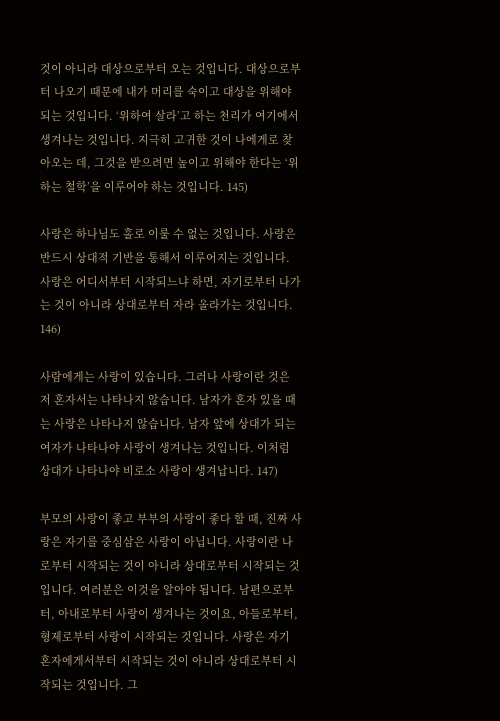것이 아니라 대상으로부터 오는 것입니다. 대상으로부터 나오기 때문에 내가 머리를 숙이고 대상을 위해야 되는 것입니다. ‘위하여 살라’고 하는 천리가 여기에서 생겨나는 것입니다. 지극히 고귀한 것이 나에게로 찾아오는 데, 그것을 받으려면 높이고 위해야 한다는 ‘위하는 철학’을 이루어야 하는 것입니다. 145)

사랑은 하나님도 홀로 이룰 수 없는 것입니다. 사랑은 반드시 상대적 기반을 통해서 이루어지는 것입니다. 사랑은 어디서부터 시작되느냐 하면, 자기로부터 나가는 것이 아니라 상대로부터 자라 올라가는 것입니다. 146)

사람에게는 사랑이 있습니다. 그러나 사랑이란 것은 저 혼자서는 나타나지 않습니다. 남자가 혼자 있을 때는 사랑은 나타나지 않습니다. 남자 앞에 상대가 되는 여자가 나타나야 사랑이 생겨나는 것입니다. 이처럼 상대가 나타나야 비로소 사랑이 생겨납니다. 147)

부모의 사랑이 좋고 부부의 사랑이 좋다 할 때, 진짜 사랑은 자기를 중심삼은 사랑이 아닙니다. 사랑이란 나로부터 시작되는 것이 아니라 상대로부터 시작되는 것입니다. 여러분은 이것을 알아야 됩니다. 남편으로부터, 아내로부터 사랑이 생겨나는 것이요, 아들로부터, 형제로부터 사랑이 시작되는 것입니다. 사랑은 자기 혼자에게서부터 시작되는 것이 아니라 상대로부터 시작되는 것입니다. 그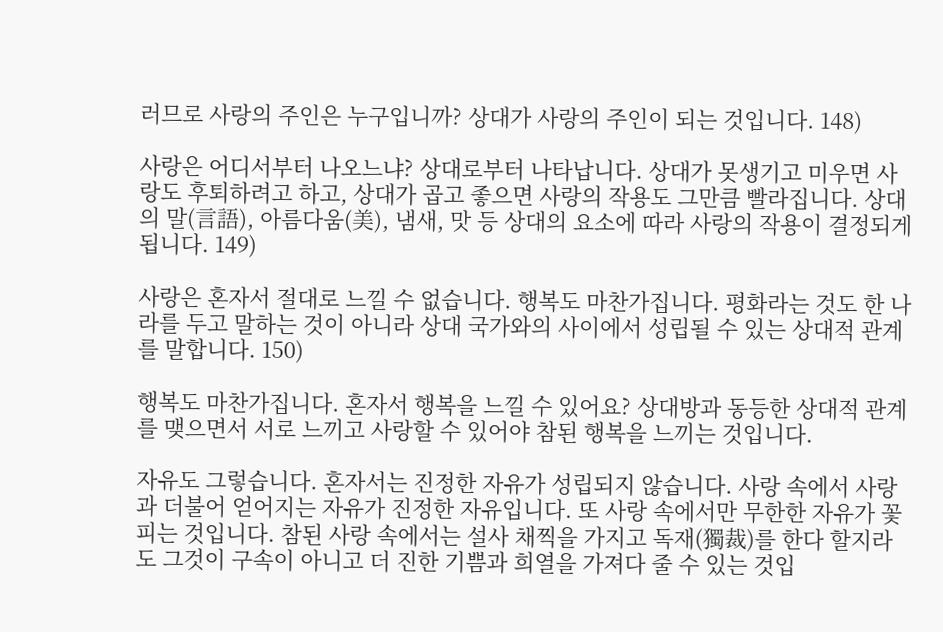러므로 사랑의 주인은 누구입니까? 상대가 사랑의 주인이 되는 것입니다. 148)

사랑은 어디서부터 나오느냐? 상대로부터 나타납니다. 상대가 못생기고 미우면 사랑도 후퇴하려고 하고, 상대가 곱고 좋으면 사랑의 작용도 그만큼 빨라집니다. 상대의 말(言語), 아름다움(美), 냄새, 맛 등 상대의 요소에 따라 사랑의 작용이 결정되게 됩니다. 149)

사랑은 혼자서 절대로 느낄 수 없습니다. 행복도 마찬가집니다. 평화라는 것도 한 나라를 두고 말하는 것이 아니라 상대 국가와의 사이에서 성립될 수 있는 상대적 관계를 말합니다. 150)

행복도 마찬가집니다. 혼자서 행복을 느낄 수 있어요? 상대방과 동등한 상대적 관계를 맺으면서 서로 느끼고 사랑할 수 있어야 참된 행복을 느끼는 것입니다.

자유도 그렇습니다. 혼자서는 진정한 자유가 성립되지 않습니다. 사랑 속에서 사랑과 더불어 얻어지는 자유가 진정한 자유입니다. 또 사랑 속에서만 무한한 자유가 꽃피는 것입니다. 참된 사랑 속에서는 설사 채찍을 가지고 독재(獨裁)를 한다 할지라도 그것이 구속이 아니고 더 진한 기쁨과 희열을 가져다 줄 수 있는 것입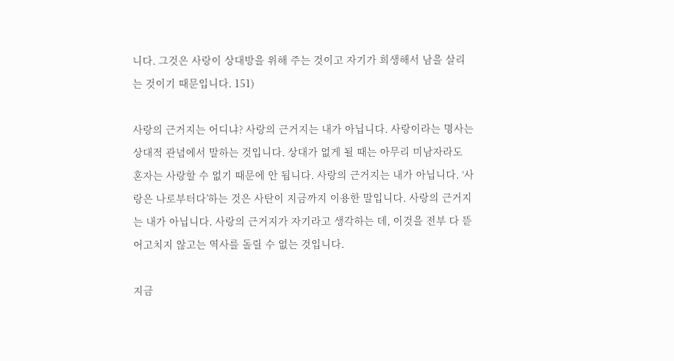니다. 그것은 사랑이 상대방을 위해 주는 것이고 자기가 희생해서 남을 살리는 것이기 때문입니다. 151)

사랑의 근거지는 어디냐? 사랑의 근거지는 내가 아닙니다. 사랑이라는 명사는 상대적 관념에서 말하는 것입니다. 상대가 없게 될 때는 아무리 미남자라도 혼자는 사랑할 수 없기 때문에 안 됩니다. 사랑의 근거지는 내가 아닙니다. ‘사랑은 나로부터다’하는 것은 사탄이 지금까지 이용한 말입니다. 사랑의 근거지는 내가 아닙니다. 사랑의 근거지가 자기라고 생각하는 데, 이것을 전부 다 뜯어고치지 않고는 역사를 돌릴 수 없는 것입니다.

지금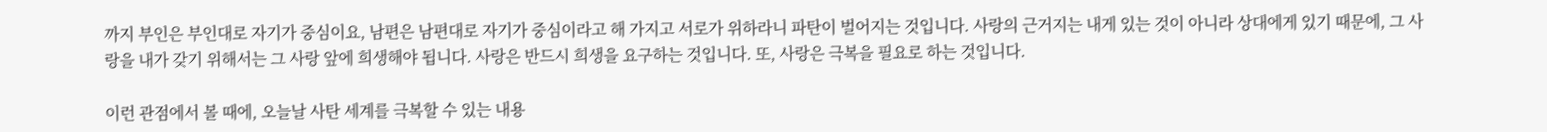까지 부인은 부인대로 자기가 중심이요, 남편은 남편대로 자기가 중심이라고 해 가지고 서로가 위하라니 파탄이 벌어지는 것입니다. 사랑의 근거지는 내게 있는 것이 아니라 상대에게 있기 때문에, 그 사랑을 내가 갖기 위해서는 그 사랑 앞에 희생해야 됩니다. 사랑은 반드시 희생을 요구하는 것입니다. 또, 사랑은 극복을 필요로 하는 것입니다.

이런 관점에서 볼 때에, 오늘날 사탄 세계를 극복할 수 있는 내용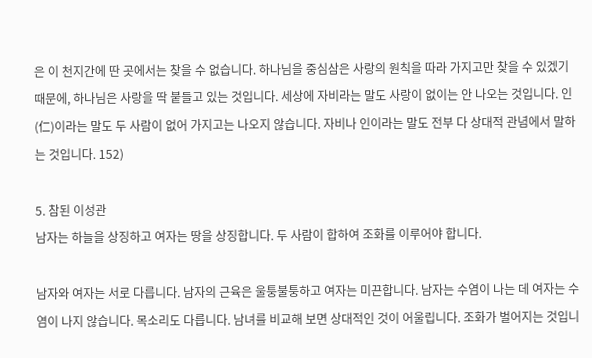은 이 천지간에 딴 곳에서는 찾을 수 없습니다. 하나님을 중심삼은 사랑의 원칙을 따라 가지고만 찾을 수 있겠기 때문에, 하나님은 사랑을 딱 붙들고 있는 것입니다. 세상에 자비라는 말도 사랑이 없이는 안 나오는 것입니다. 인(仁)이라는 말도 두 사람이 없어 가지고는 나오지 않습니다. 자비나 인이라는 말도 전부 다 상대적 관념에서 말하는 것입니다. 152)

5. 참된 이성관
남자는 하늘을 상징하고 여자는 땅을 상징합니다. 두 사람이 합하여 조화를 이루어야 합니다.

남자와 여자는 서로 다릅니다. 남자의 근육은 울퉁불퉁하고 여자는 미끈합니다. 남자는 수염이 나는 데 여자는 수염이 나지 않습니다. 목소리도 다릅니다. 남녀를 비교해 보면 상대적인 것이 어울립니다. 조화가 벌어지는 것입니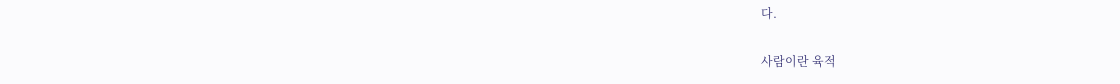다.

사람이란 육적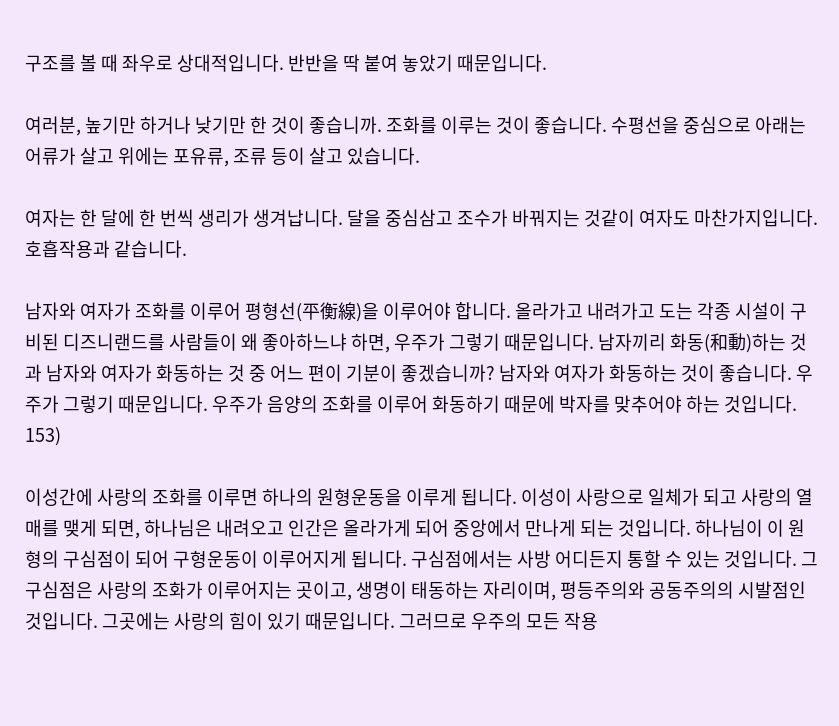구조를 볼 때 좌우로 상대적입니다. 반반을 딱 붙여 놓았기 때문입니다.

여러분, 높기만 하거나 낮기만 한 것이 좋습니까. 조화를 이루는 것이 좋습니다. 수평선을 중심으로 아래는 어류가 살고 위에는 포유류, 조류 등이 살고 있습니다.

여자는 한 달에 한 번씩 생리가 생겨납니다. 달을 중심삼고 조수가 바꿔지는 것같이 여자도 마찬가지입니다. 호흡작용과 같습니다.

남자와 여자가 조화를 이루어 평형선(平衡線)을 이루어야 합니다. 올라가고 내려가고 도는 각종 시설이 구비된 디즈니랜드를 사람들이 왜 좋아하느냐 하면, 우주가 그렇기 때문입니다. 남자끼리 화동(和動)하는 것과 남자와 여자가 화동하는 것 중 어느 편이 기분이 좋겠습니까? 남자와 여자가 화동하는 것이 좋습니다. 우주가 그렇기 때문입니다. 우주가 음양의 조화를 이루어 화동하기 때문에 박자를 맞추어야 하는 것입니다. 153)

이성간에 사랑의 조화를 이루면 하나의 원형운동을 이루게 됩니다. 이성이 사랑으로 일체가 되고 사랑의 열매를 맺게 되면, 하나님은 내려오고 인간은 올라가게 되어 중앙에서 만나게 되는 것입니다. 하나님이 이 원형의 구심점이 되어 구형운동이 이루어지게 됩니다. 구심점에서는 사방 어디든지 통할 수 있는 것입니다. 그 구심점은 사랑의 조화가 이루어지는 곳이고, 생명이 태동하는 자리이며, 평등주의와 공동주의의 시발점인 것입니다. 그곳에는 사랑의 힘이 있기 때문입니다. 그러므로 우주의 모든 작용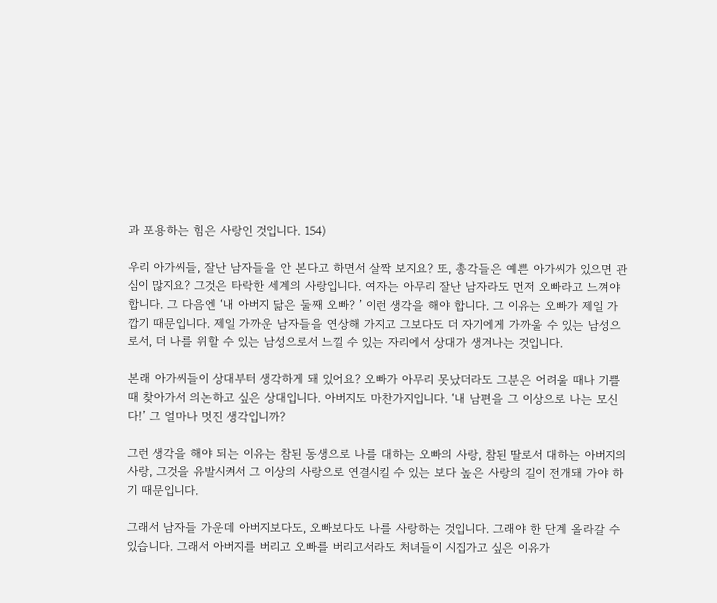과 포용하는 힘은 사랑인 것입니다. 154)

우리 아가씨들, 잘난 남자들을 안 본다고 하면서 살짝 보지요? 또, 총각들은 예쁜 아가씨가 있으면 관심이 많지요? 그것은 타락한 세계의 사랑입니다. 여자는 아무리 잘난 남자라도 먼저 오빠라고 느껴야 합니다. 그 다음엔 ‘내 아버지 닮은 둘째 오빠? ’ 이런 생각을 해야 합니다. 그 이유는 오빠가 제일 가깝기 때문입니다. 제일 가까운 남자들을 연상해 가지고 그보다도 더 자기에게 가까울 수 있는 남성으로서, 더 나를 위할 수 있는 남성으로서 느낄 수 있는 자리에서 상대가 생겨나는 것입니다.

본래 아가씨들이 상대부터 생각하게 돼 있어요? 오빠가 아무리 못났더라도 그분은 어려울 때나 기쁠 때 찾아가서 의논하고 싶은 상대입니다. 아버지도 마찬가지입니다. ‘내 남편을 그 이상으로 나는 모신다!’ 그 얼마나 멋진 생각입니까?

그런 생각을 해야 되는 이유는 참된 동생으로 나를 대하는 오빠의 사랑, 참된 딸로서 대하는 아버지의 사랑, 그것을 유발시켜서 그 이상의 사랑으로 연결시킬 수 있는 보다 높은 사랑의 길이 전개돼 가야 하기 때문입니다.

그래서 남자들 가운데 아버지보다도, 오빠보다도 나를 사랑하는 것입니다. 그래야 한 단계 올라갈 수 있습니다. 그래서 아버지를 버리고 오빠를 버리고서라도 처녀들이 시집가고 싶은 이유가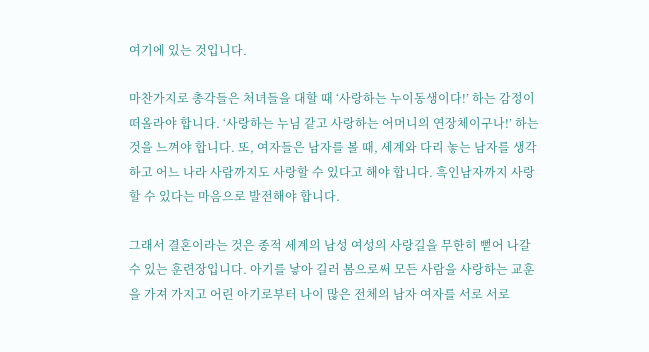여기에 있는 것입니다.

마찬가지로 총각들은 처녀들을 대할 때 ‘사랑하는 누이동생이다!’ 하는 감정이 떠올라야 합니다. ‘사랑하는 누님 같고 사랑하는 어머니의 연장체이구나!’ 하는 것을 느껴야 합니다. 또, 여자들은 남자를 볼 때, 세계와 다리 놓는 남자를 생각하고 어느 나라 사람까지도 사랑할 수 있다고 해야 합니다. 흑인남자까지 사랑할 수 있다는 마음으로 발전해야 합니다.

그래서 결혼이라는 것은 종적 세계의 남성 여성의 사랑길을 무한히 뻗어 나갈 수 있는 훈련장입니다. 아기를 낳아 길러 봄으로써 모든 사람을 사랑하는 교훈을 가져 가지고 어린 아기로부터 나이 많은 전체의 남자 여자를 서로 서로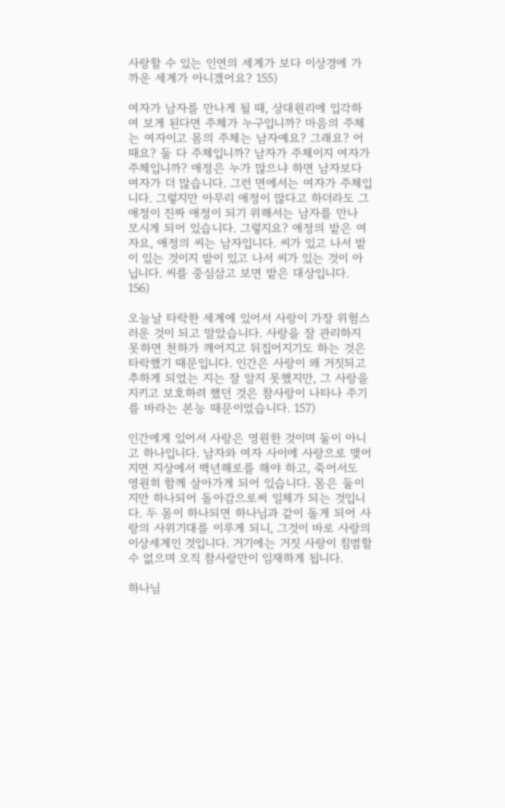사랑할 수 있는 인연의 세계가 보다 이상경에 가까운 세계가 아니겠어요? 155)

여자가 남자를 만나게 될 때, 상대원리에 입각하여 보게 된다면 주체가 누구입니까? 마음의 주체는 여자이고 몸의 주체는 남자예요? 그래요? 어때요? 둘 다 주체입니까? 남자가 주체이지 여자가 주체입니까? 애정은 누가 많으냐 하면 남자보다 여자가 더 많습니다. 그런 면에서는 여자가 주체입니다. 그렇지만 아무리 애정이 많다고 하더라도 그 애정이 진짜 애정이 되기 위해서는 남자를 만나 모시게 되어 있습니다. 그렇지요? 애정의 밭은 여자요, 애정의 씨는 남자입니다. 씨가 있고 나서 밭이 있는 것이지 밭이 있고 나서 씨가 있는 것이 아닙니다. 씨를 중심삼고 보면 밭은 대상입니다. 156)

오늘날 타락한 세계에 있어서 사랑이 가장 위험스러운 것이 되고 말았습니다. 사랑을 잘 관리하지 못하면 천하가 깨어지고 뒤집어지기도 하는 것은 타락했기 때문입니다. 인간은 사랑이 왜 거짓되고 추하게 되었는 지는 잘 알지 못했지만, 그 사랑을 지키고 보호하려 했던 것은 참사랑이 나타나 주기를 바라는 본능 때문이었습니다. 157)

인간에게 있어서 사랑은 영원한 것이며 둘이 아니고 하나입니다. 남자와 여자 사이에 사랑으로 맺어지면 지상에서 백년해로를 해야 하고, 죽어서도 영원히 함께 살아가게 되어 있습니다. 몸은 둘이지만 하나되어 돌아감으로써 일체가 되는 것입니다. 두 몸이 하나되면 하나님과 같이 돌게 되어 사랑의 사위기대를 이루게 되니, 그것이 바로 사랑의 이상세계인 것입니다. 거기에는 거짓 사랑이 침범할 수 없으며 오직 참사랑만이 임재하게 됩니다.

하나님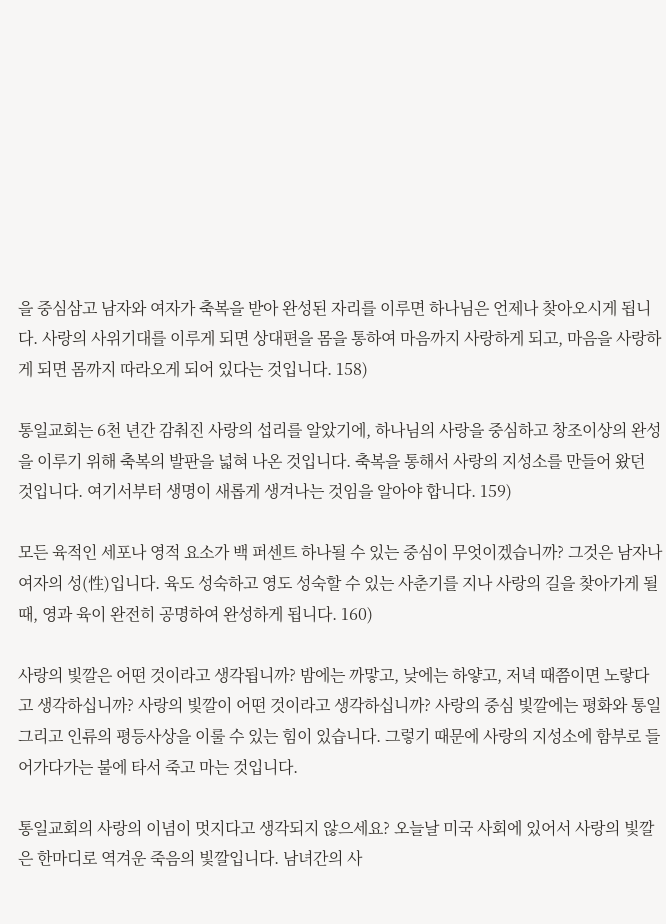을 중심삼고 남자와 여자가 축복을 받아 완성된 자리를 이루면 하나님은 언제나 찾아오시게 됩니다. 사랑의 사위기대를 이루게 되면 상대편을 몸을 통하여 마음까지 사랑하게 되고, 마음을 사랑하게 되면 몸까지 따라오게 되어 있다는 것입니다. 158)

통일교회는 6천 년간 감춰진 사랑의 섭리를 알았기에, 하나님의 사랑을 중심하고 창조이상의 완성을 이루기 위해 축복의 발판을 넓혀 나온 것입니다. 축복을 통해서 사랑의 지성소를 만들어 왔던 것입니다. 여기서부터 생명이 새롭게 생겨나는 것임을 알아야 합니다. 159)

모든 육적인 세포나 영적 요소가 백 퍼센트 하나될 수 있는 중심이 무엇이겠습니까? 그것은 남자나 여자의 성(性)입니다. 육도 성숙하고 영도 성숙할 수 있는 사춘기를 지나 사랑의 길을 찾아가게 될 때, 영과 육이 완전히 공명하여 완성하게 됩니다. 160)

사랑의 빛깔은 어떤 것이라고 생각됩니까? 밤에는 까맣고, 낮에는 하얗고, 저녁 때쯤이면 노랗다고 생각하십니까? 사랑의 빛깔이 어떤 것이라고 생각하십니까? 사랑의 중심 빛깔에는 평화와 통일 그리고 인류의 평등사상을 이룰 수 있는 힘이 있습니다. 그렇기 때문에 사랑의 지성소에 함부로 들어가다가는 불에 타서 죽고 마는 것입니다.

통일교회의 사랑의 이념이 멋지다고 생각되지 않으세요? 오늘날 미국 사회에 있어서 사랑의 빛깔은 한마디로 역겨운 죽음의 빛깔입니다. 남녀간의 사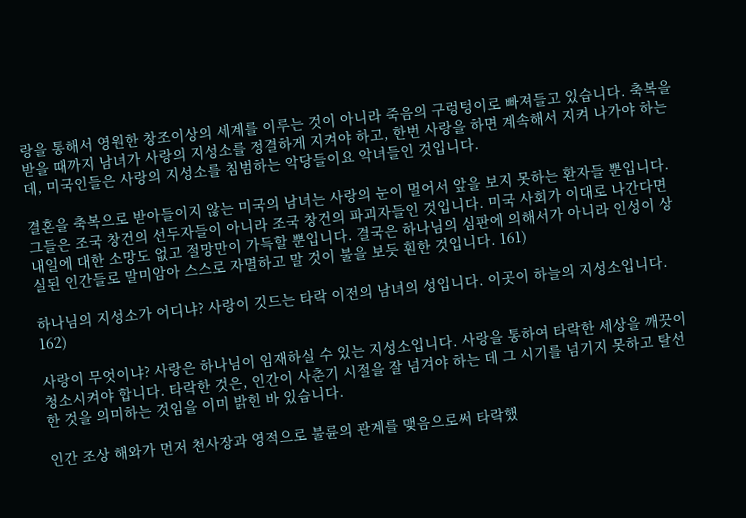랑을 통해서 영원한 창조이상의 세계를 이루는 것이 아니라 죽음의 구렁텅이로 빠져들고 있습니다. 축복을 받을 때까지 남녀가 사랑의 지성소를 정결하게 지켜야 하고, 한번 사랑을 하면 계속해서 지켜 나가야 하는 데, 미국인들은 사랑의 지성소를 침범하는 악당들이요 악녀들인 것입니다.

결혼을 축복으로 받아들이지 않는 미국의 남녀는 사랑의 눈이 멀어서 앞을 보지 못하는 환자들 뿐입니다. 그들은 조국 창건의 선두자들이 아니라 조국 창건의 파괴자들인 것입니다. 미국 사회가 이대로 나간다면 내일에 대한 소망도 없고 절망만이 가득할 뿐입니다. 결국은 하나님의 심판에 의해서가 아니라 인성이 상실된 인간들로 말미암아 스스로 자멸하고 말 것이 불을 보듯 훤한 것입니다. 161)

하나님의 지성소가 어디냐? 사랑이 깃드는 타락 이전의 남녀의 성입니다. 이곳이 하늘의 지성소입니다. 162)

사랑이 무엇이냐? 사랑은 하나님이 임재하실 수 있는 지성소입니다. 사랑을 통하여 타락한 세상을 깨끗이 청소시켜야 합니다. 타락한 것은, 인간이 사춘기 시절을 잘 넘겨야 하는 데 그 시기를 넘기지 못하고 탈선한 것을 의미하는 것임을 이미 밝힌 바 있습니다.

인간 조상 해와가 먼저 천사장과 영적으로 불륜의 관계를 맺음으로써 타락했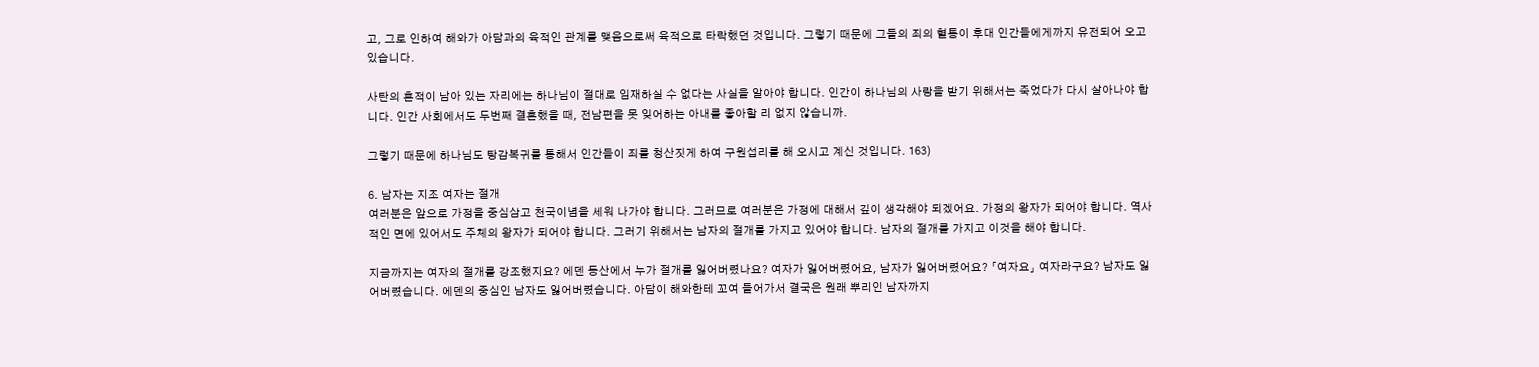고, 그로 인하여 해와가 아담과의 육적인 관계를 맺음으로써 육적으로 타락했던 것입니다. 그렇기 때문에 그들의 죄의 혈통이 후대 인간들에게까지 유전되어 오고 있습니다.

사탄의 흔적이 남아 있는 자리에는 하나님이 절대로 임재하실 수 없다는 사실을 알아야 합니다. 인간이 하나님의 사랑을 받기 위해서는 죽었다가 다시 살아나야 합니다. 인간 사회에서도 두번째 결혼했을 때, 전남편을 못 잊어하는 아내를 좋아할 리 없지 않습니까.

그렇기 때문에 하나님도 탕감복귀를 통해서 인간들이 죄를 청산짓게 하여 구원섭리를 해 오시고 계신 것입니다. 163)

6. 남자는 지조 여자는 절개
여러분은 앞으로 가정을 중심삼고 천국이념을 세워 나가야 합니다. 그러므로 여러분은 가정에 대해서 깊이 생각해야 되겠어요. 가정의 왕자가 되어야 합니다. 역사적인 면에 있어서도 주체의 왕자가 되어야 합니다. 그러기 위해서는 남자의 절개를 가지고 있어야 합니다. 남자의 절개를 가지고 이것을 해야 합니다.

지금까지는 여자의 절개를 강조했지요? 에덴 동산에서 누가 절개를 잃어버렸나요? 여자가 잃어버렸어요, 남자가 잃어버렸어요? 「여자요」 여자라구요? 남자도 잃어버렸습니다. 에덴의 중심인 남자도 잃어버렸습니다. 아담이 해와한테 꼬여 들어가서 결국은 원래 뿌리인 남자까지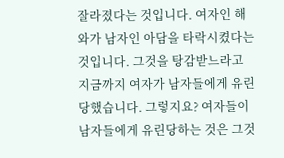잘라졌다는 것입니다. 여자인 해와가 남자인 아담을 타락시켰다는 것입니다. 그것을 탕감받느라고 지금까지 여자가 남자들에게 유린당했습니다. 그렇지요? 여자들이 남자들에게 유린당하는 것은 그것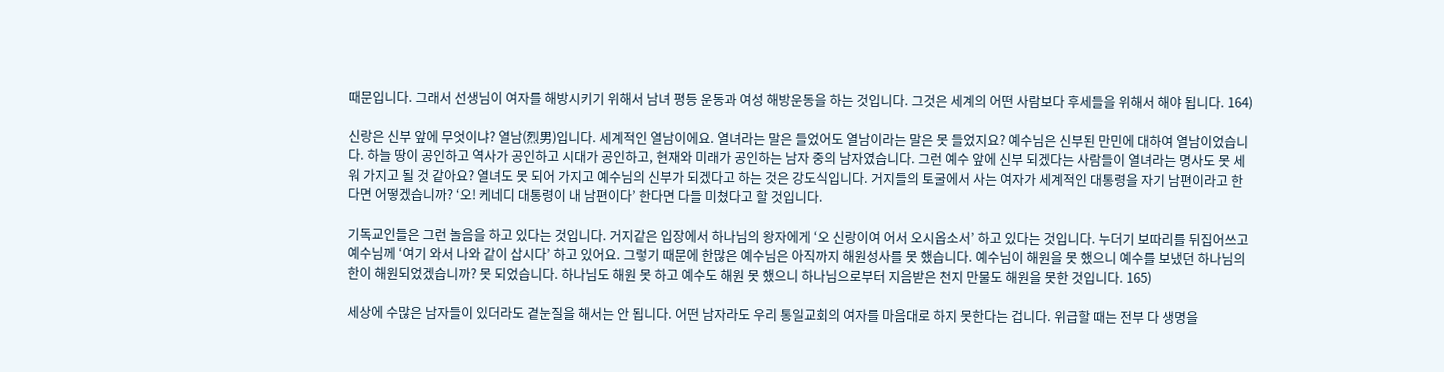때문입니다. 그래서 선생님이 여자를 해방시키기 위해서 남녀 평등 운동과 여성 해방운동을 하는 것입니다. 그것은 세계의 어떤 사람보다 후세들을 위해서 해야 됩니다. 164)

신랑은 신부 앞에 무엇이냐? 열남(烈男)입니다. 세계적인 열남이에요. 열녀라는 말은 들었어도 열남이라는 말은 못 들었지요? 예수님은 신부된 만민에 대하여 열남이었습니다. 하늘 땅이 공인하고 역사가 공인하고 시대가 공인하고, 현재와 미래가 공인하는 남자 중의 남자였습니다. 그런 예수 앞에 신부 되겠다는 사람들이 열녀라는 명사도 못 세워 가지고 될 것 같아요? 열녀도 못 되어 가지고 예수님의 신부가 되겠다고 하는 것은 강도식입니다. 거지들의 토굴에서 사는 여자가 세계적인 대통령을 자기 남편이라고 한다면 어떻겠습니까? ‘오! 케네디 대통령이 내 남편이다’ 한다면 다들 미쳤다고 할 것입니다.

기독교인들은 그런 놀음을 하고 있다는 것입니다. 거지같은 입장에서 하나님의 왕자에게 ‘오 신랑이여 어서 오시옵소서’ 하고 있다는 것입니다. 누더기 보따리를 뒤집어쓰고 예수님께 ‘여기 와서 나와 같이 삽시다’ 하고 있어요. 그렇기 때문에 한많은 예수님은 아직까지 해원성사를 못 했습니다. 예수님이 해원을 못 했으니 예수를 보냈던 하나님의 한이 해원되었겠습니까? 못 되었습니다. 하나님도 해원 못 하고 예수도 해원 못 했으니 하나님으로부터 지음받은 천지 만물도 해원을 못한 것입니다. 165)

세상에 수많은 남자들이 있더라도 곁눈질을 해서는 안 됩니다. 어떤 남자라도 우리 통일교회의 여자를 마음대로 하지 못한다는 겁니다. 위급할 때는 전부 다 생명을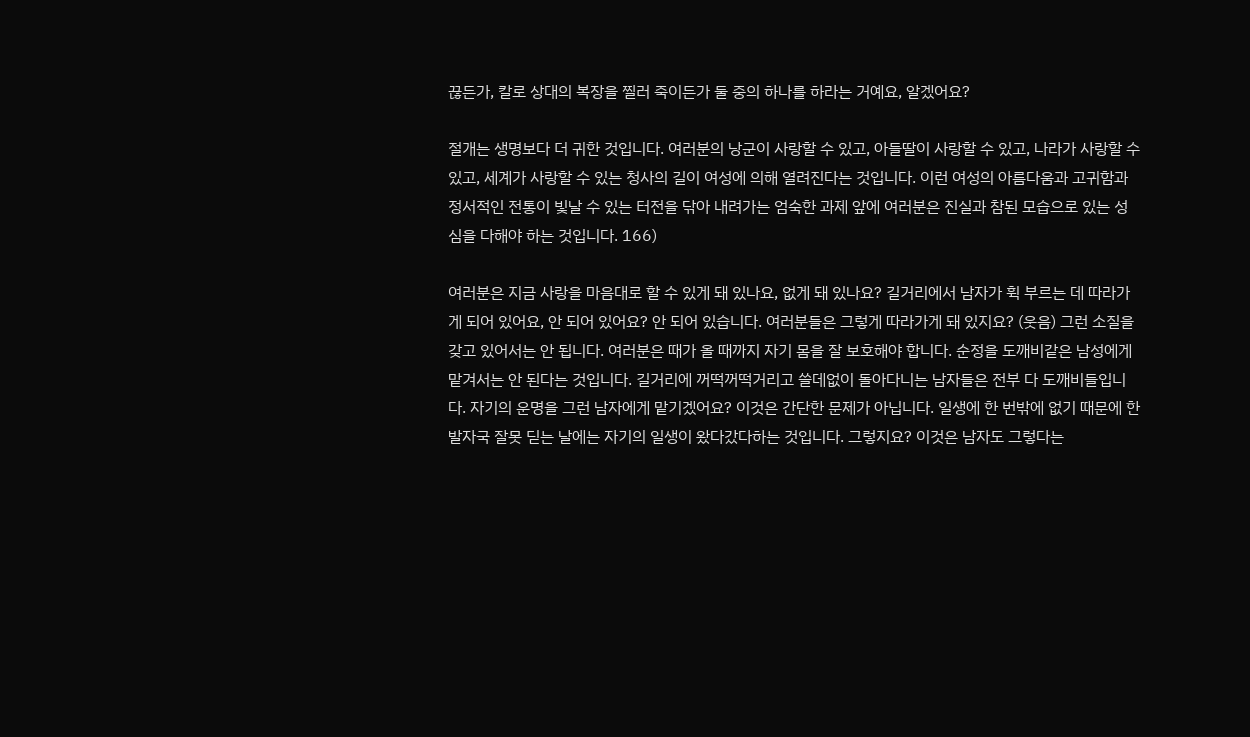끊든가, 칼로 상대의 복장을 찔러 죽이든가 둘 중의 하나를 하라는 거예요, 알겠어요?

절개는 생명보다 더 귀한 것입니다. 여러분의 낭군이 사랑할 수 있고, 아들딸이 사랑할 수 있고, 나라가 사랑할 수 있고, 세계가 사랑할 수 있는 청사의 길이 여성에 의해 열려진다는 것입니다. 이런 여성의 아름다움과 고귀함과 정서적인 전통이 빛날 수 있는 터전을 닦아 내려가는 엄숙한 과제 앞에 여러분은 진실과 참된 모습으로 있는 성심을 다해야 하는 것입니다. 166)

여러분은 지금 사랑을 마음대로 할 수 있게 돼 있나요, 없게 돼 있나요? 길거리에서 남자가 휙 부르는 데 따라가게 되어 있어요, 안 되어 있어요? 안 되어 있습니다. 여러분들은 그렇게 따라가게 돼 있지요? (웃음) 그런 소질을 갖고 있어서는 안 됩니다. 여러분은 때가 올 때까지 자기 몸을 잘 보호해야 합니다. 순정을 도깨비같은 남성에게 맡겨서는 안 된다는 것입니다. 길거리에 꺼떡꺼떡거리고 쓸데없이 돌아다니는 남자들은 전부 다 도깨비들입니다. 자기의 운명을 그런 남자에게 맡기겠어요? 이것은 간단한 문제가 아닙니다. 일생에 한 번밖에 없기 때문에 한 발자국 잘못 딛는 날에는 자기의 일생이 왔다갔다하는 것입니다. 그렇지요? 이것은 남자도 그렇다는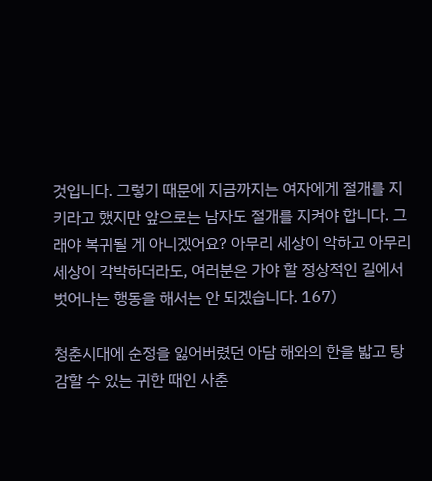것입니다. 그렇기 때문에 지금까지는 여자에게 절개를 지키라고 했지만 앞으로는 남자도 절개를 지켜야 합니다. 그래야 복귀될 게 아니겠어요? 아무리 세상이 악하고 아무리 세상이 각박하더라도, 여러분은 가야 할 정상적인 길에서 벗어나는 행동을 해서는 안 되겠습니다. 167)

청춘시대에 순정을 잃어버렸던 아담 해와의 한을 밟고 탕감할 수 있는 귀한 때인 사춘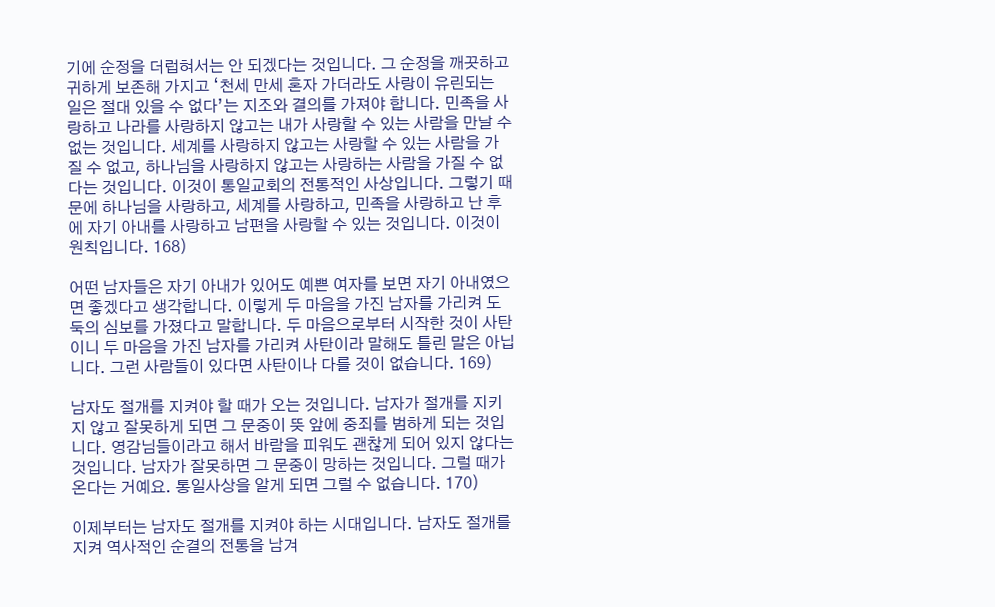기에 순정을 더럽혀서는 안 되겠다는 것입니다. 그 순정을 깨끗하고 귀하게 보존해 가지고 ‘천세 만세 혼자 가더라도 사랑이 유린되는 일은 절대 있을 수 없다’는 지조와 결의를 가져야 합니다. 민족을 사랑하고 나라를 사랑하지 않고는 내가 사랑할 수 있는 사람을 만날 수 없는 것입니다. 세계를 사랑하지 않고는 사랑할 수 있는 사람을 가질 수 없고, 하나님을 사랑하지 않고는 사랑하는 사람을 가질 수 없다는 것입니다. 이것이 통일교회의 전통적인 사상입니다. 그렇기 때문에 하나님을 사랑하고, 세계를 사랑하고, 민족을 사랑하고 난 후에 자기 아내를 사랑하고 남편을 사랑할 수 있는 것입니다. 이것이 원칙입니다. 168)

어떤 남자들은 자기 아내가 있어도 예쁜 여자를 보면 자기 아내였으면 좋겠다고 생각합니다. 이렇게 두 마음을 가진 남자를 가리켜 도둑의 심보를 가졌다고 말합니다. 두 마음으로부터 시작한 것이 사탄이니 두 마음을 가진 남자를 가리켜 사탄이라 말해도 틀린 말은 아닙니다. 그런 사람들이 있다면 사탄이나 다를 것이 없습니다. 169)

남자도 절개를 지켜야 할 때가 오는 것입니다. 남자가 절개를 지키지 않고 잘못하게 되면 그 문중이 뜻 앞에 중죄를 범하게 되는 것입니다. 영감님들이라고 해서 바람을 피워도 괜찮게 되어 있지 않다는 것입니다. 남자가 잘못하면 그 문중이 망하는 것입니다. 그럴 때가 온다는 거예요. 통일사상을 알게 되면 그럴 수 없습니다. 170)

이제부터는 남자도 절개를 지켜야 하는 시대입니다. 남자도 절개를 지켜 역사적인 순결의 전통을 남겨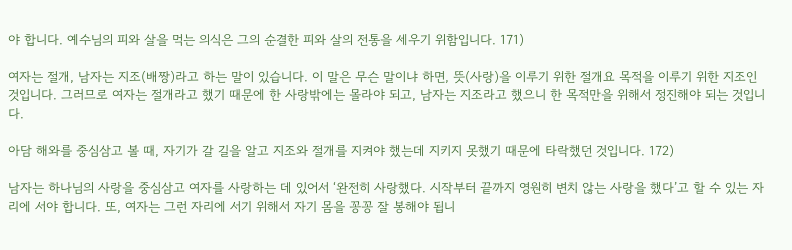야 합니다. 예수님의 피와 살을 먹는 의식은 그의 순결한 피와 살의 전통을 세우기 위함입니다. 171)

여자는 절개, 남자는 지조(배짱)라고 하는 말이 있습니다. 이 말은 무슨 말이냐 하면, 뜻(사랑)을 이루기 위한 절개요 목적을 이루기 위한 지조인 것입니다. 그러므로 여자는 절개라고 했기 때문에 한 사랑밖에는 몰라야 되고, 남자는 지조라고 했으니 한 목적만을 위해서 정진해야 되는 것입니다.

아담 해와를 중심삼고 볼 때, 자기가 갈 길을 알고 지조와 절개를 지켜야 했는데 지키지 못했기 때문에 타락했던 것입니다. 172)

남자는 하나님의 사랑을 중심삼고 여자를 사랑하는 데 있어서 ‘완전히 사랑했다. 시작부터 끝까지 영원히 변치 않는 사랑을 했다’고 할 수 있는 자리에 서야 합니다. 또, 여자는 그런 자리에 서기 위해서 자기 몸을 꽁꽁 잘 봉해야 됩니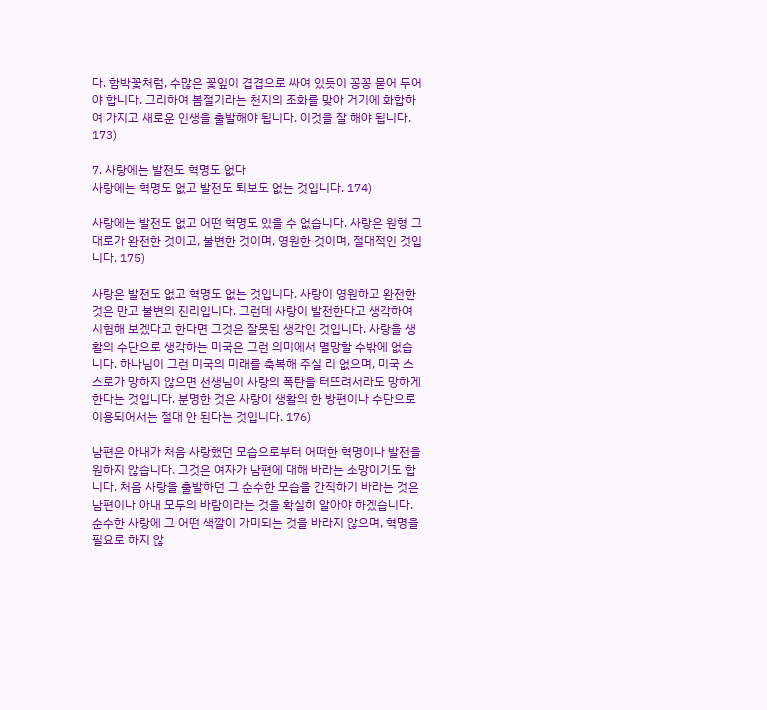다. 함박꽃처럼, 수많은 꽃잎이 겹겹으로 싸여 있듯이 꽁꽁 묻어 두어야 합니다. 그리하여 봄절기라는 천지의 조화를 맞아 거기에 화합하여 가지고 새로운 인생을 출발해야 됩니다. 이것을 잘 해야 됩니다. 173)

7. 사랑에는 발전도 혁명도 없다
사랑에는 혁명도 없고 발전도 퇴보도 없는 것입니다. 174)

사랑에는 발전도 없고 어떤 혁명도 있을 수 없습니다. 사랑은 원형 그대로가 완전한 것이고, 불변한 것이며, 영원한 것이며, 절대적인 것입니다. 175)

사랑은 발전도 없고 혁명도 없는 것입니다. 사랑이 영원하고 완전한 것은 만고 불변의 진리입니다. 그런데 사랑이 발전한다고 생각하여 시험해 보겠다고 한다면 그것은 잘못된 생각인 것입니다. 사랑을 생활의 수단으로 생각하는 미국은 그런 의미에서 멸망할 수밖에 없습니다. 하나님이 그런 미국의 미래를 축복해 주실 리 없으며, 미국 스스로가 망하지 않으면 선생님이 사랑의 폭탄을 터뜨려서라도 망하게 한다는 것입니다. 분명한 것은 사랑이 생활의 한 방편이나 수단으로 이용되어서는 절대 안 된다는 것입니다. 176)

남편은 아내가 처음 사랑했던 모습으로부터 어떠한 혁명이나 발전을 원하지 않습니다. 그것은 여자가 남편에 대해 바라는 소망이기도 합니다. 처음 사랑을 출발하던 그 순수한 모습을 간직하기 바라는 것은 남편이나 아내 모두의 바람이라는 것을 확실히 알아야 하겠습니다. 순수한 사랑에 그 어떤 색깔이 가미되는 것을 바라지 않으며, 혁명을 필요로 하지 않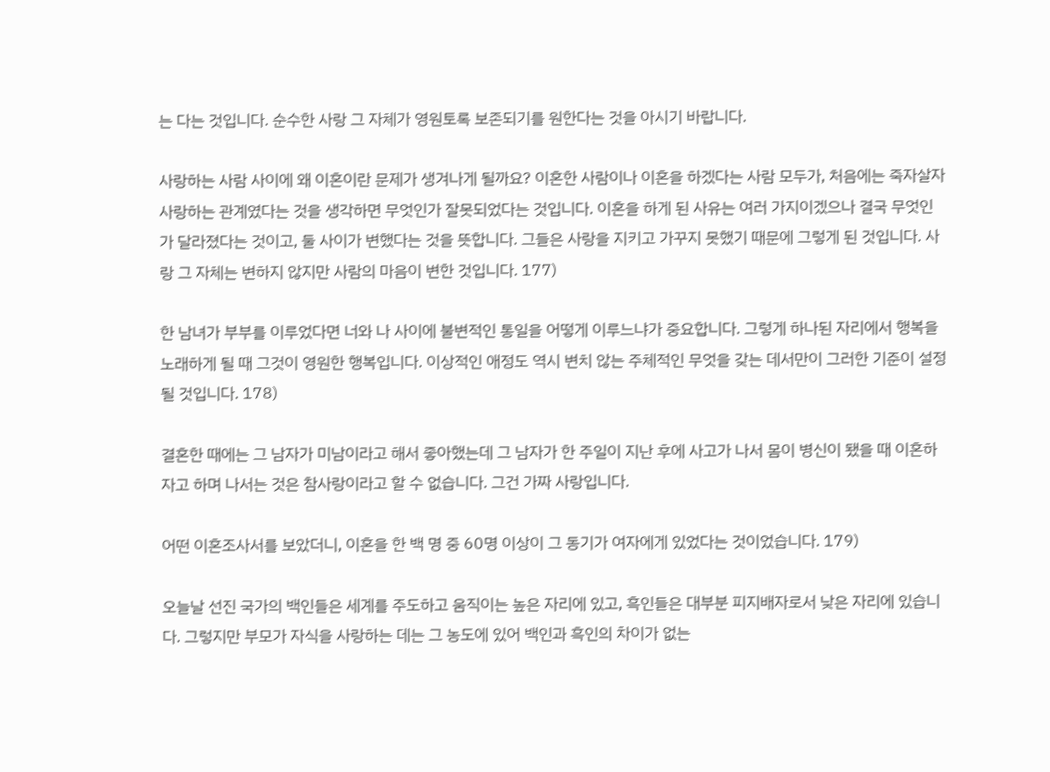는 다는 것입니다. 순수한 사랑 그 자체가 영원토록 보존되기를 원한다는 것을 아시기 바랍니다.

사랑하는 사람 사이에 왜 이혼이란 문제가 생겨나게 될까요? 이혼한 사람이나 이혼을 하겠다는 사람 모두가, 처음에는 죽자살자 사랑하는 관계였다는 것을 생각하면 무엇인가 잘못되었다는 것입니다. 이혼을 하게 된 사유는 여러 가지이겠으나 결국 무엇인가 달라졌다는 것이고, 둘 사이가 변했다는 것을 뜻합니다. 그들은 사랑을 지키고 가꾸지 못했기 때문에 그렇게 된 것입니다. 사랑 그 자체는 변하지 않지만 사람의 마음이 변한 것입니다. 177)

한 남녀가 부부를 이루었다면 너와 나 사이에 불변적인 통일을 어떻게 이루느냐가 중요합니다. 그렇게 하나된 자리에서 행복을 노래하게 될 때 그것이 영원한 행복입니다. 이상적인 애정도 역시 변치 않는 주체적인 무엇을 갖는 데서만이 그러한 기준이 설정될 것입니다. 178)

결혼한 때에는 그 남자가 미남이라고 해서 좋아했는데 그 남자가 한 주일이 지난 후에 사고가 나서 몸이 병신이 됐을 때 이혼하자고 하며 나서는 것은 참사랑이라고 할 수 없습니다. 그건 가짜 사랑입니다.

어떤 이혼조사서를 보았더니, 이혼을 한 백 명 중 60명 이상이 그 동기가 여자에게 있었다는 것이었습니다. 179)

오늘날 선진 국가의 백인들은 세계를 주도하고 움직이는 높은 자리에 있고, 흑인들은 대부분 피지배자로서 낮은 자리에 있습니다. 그렇지만 부모가 자식을 사랑하는 데는 그 농도에 있어 백인과 흑인의 차이가 없는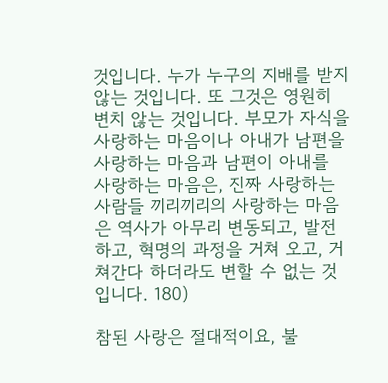것입니다. 누가 누구의 지배를 받지 않는 것입니다. 또 그것은 영원히 변치 않는 것입니다. 부모가 자식을 사랑하는 마음이나 아내가 남편을 사랑하는 마음과 남편이 아내를 사랑하는 마음은, 진짜 사랑하는 사람들 끼리끼리의 사랑하는 마음은 역사가 아무리 변동되고, 발전하고, 혁명의 과정을 거쳐 오고, 거쳐간다 하더라도 변할 수 없는 것입니다. 180)

참된 사랑은 절대적이요, 불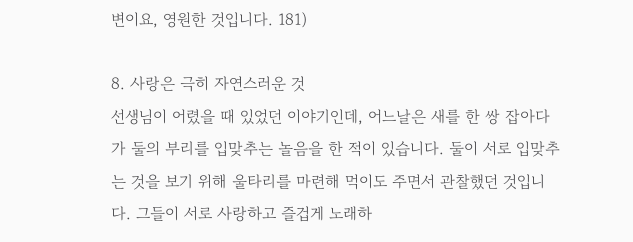변이요, 영원한 것입니다. 181)

8. 사랑은 극히 자연스러운 것
선생님이 어렸을 때 있었던 이야기인데, 어느날은 새를 한 쌍 잡아다가 둘의 부리를 입맞추는 놀음을 한 적이 있습니다. 둘이 서로 입맞추는 것을 보기 위해 울타리를 마련해 먹이도 주면서 관찰했던 것입니다. 그들이 서로 사랑하고 즐겁게 노래하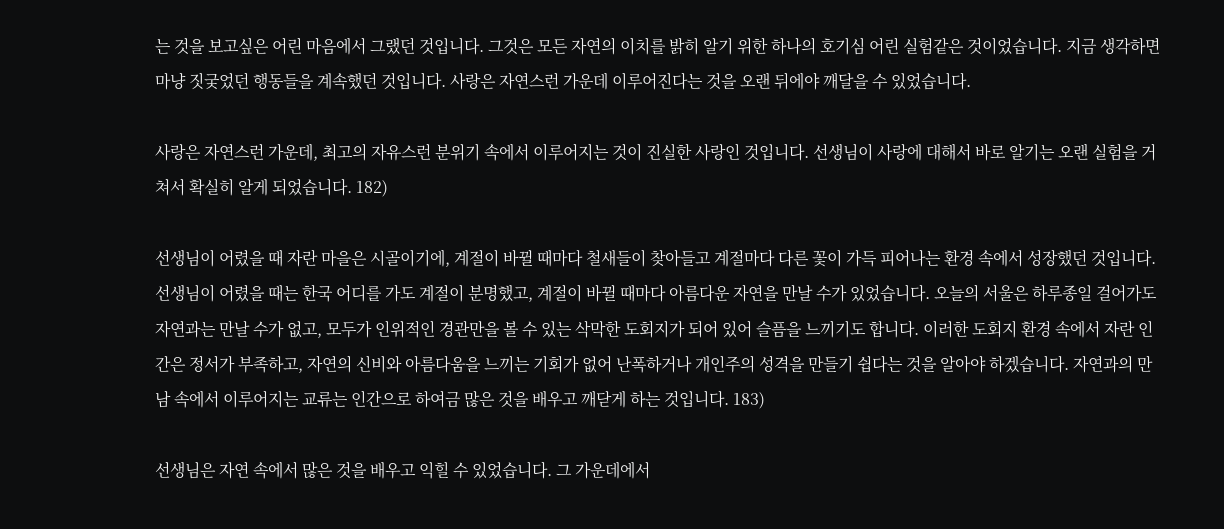는 것을 보고싶은 어린 마음에서 그랬던 것입니다. 그것은 모든 자연의 이치를 밝히 알기 위한 하나의 호기심 어린 실험같은 것이었습니다. 지금 생각하면 마냥 짓궂었던 행동들을 계속했던 것입니다. 사랑은 자연스런 가운데 이루어진다는 것을 오랜 뒤에야 깨달을 수 있었습니다.

사랑은 자연스런 가운데, 최고의 자유스런 분위기 속에서 이루어지는 것이 진실한 사랑인 것입니다. 선생님이 사랑에 대해서 바로 알기는 오랜 실험을 거쳐서 확실히 알게 되었습니다. 182)

선생님이 어렸을 때 자란 마을은 시골이기에, 계절이 바뀔 때마다 철새들이 찾아들고 계절마다 다른 꽃이 가득 피어나는 환경 속에서 성장했던 것입니다. 선생님이 어렸을 때는 한국 어디를 가도 계절이 분명했고, 계절이 바뀔 때마다 아름다운 자연을 만날 수가 있었습니다. 오늘의 서울은 하루종일 걸어가도 자연과는 만날 수가 없고, 모두가 인위적인 경관만을 볼 수 있는 삭막한 도회지가 되어 있어 슬픔을 느끼기도 합니다. 이러한 도회지 환경 속에서 자란 인간은 정서가 부족하고, 자연의 신비와 아름다움을 느끼는 기회가 없어 난폭하거나 개인주의 성격을 만들기 쉽다는 것을 알아야 하겠습니다. 자연과의 만남 속에서 이루어지는 교류는 인간으로 하여금 많은 것을 배우고 깨닫게 하는 것입니다. 183)

선생님은 자연 속에서 많은 것을 배우고 익힐 수 있었습니다. 그 가운데에서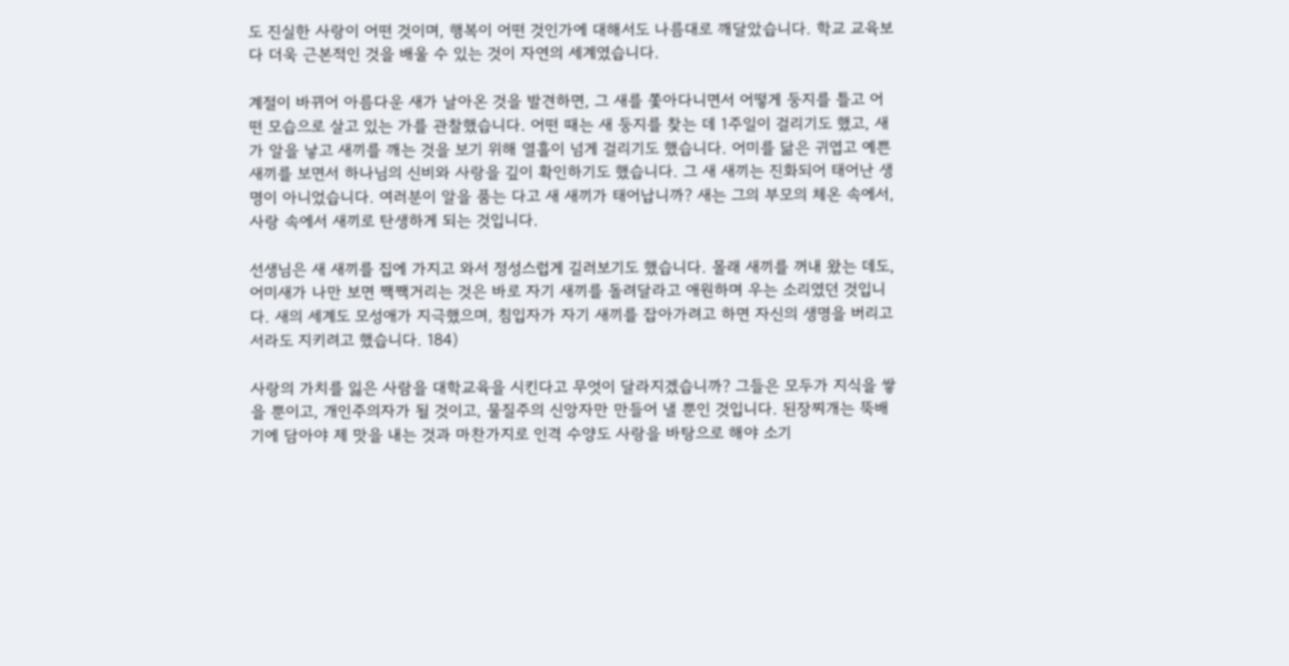도 진실한 사랑이 어떤 것이며, 행복이 어떤 것인가에 대해서도 나름대로 깨달았습니다. 학교 교육보다 더욱 근본적인 것을 배울 수 있는 것이 자연의 세계였습니다.

계절이 바뀌어 아름다운 새가 날아온 것을 발견하면, 그 새를 쫓아다니면서 어떻게 둥지를 틀고 어떤 모습으로 살고 있는 가를 관찰했습니다. 어떤 때는 새 둥지를 찾는 데 1주일이 걸리기도 했고, 새가 알을 낳고 새끼를 깨는 것을 보기 위해 열흘이 넘게 걸리기도 했습니다. 어미를 닮은 귀엽고 예쁜 새끼를 보면서 하나님의 신비와 사랑을 깊이 확인하기도 했습니다. 그 새 새끼는 진화되어 태어난 생명이 아니었습니다. 여러분이 알을 품는 다고 새 새끼가 태어납니까? 새는 그의 부모의 체온 속에서, 사랑 속에서 새끼로 탄생하게 되는 것입니다.

선생님은 새 새끼를 집에 가지고 와서 정성스럽게 길러보기도 했습니다. 몰래 새끼를 꺼내 왔는 데도, 어미새가 나만 보면 짹짹거리는 것은 바로 자기 새끼를 돌려달라고 애원하며 우는 소리였던 것입니다. 새의 세계도 모성애가 지극했으며, 침입자가 자기 새끼를 잡아가려고 하면 자신의 생명을 버리고서라도 지키려고 했습니다. 184)

사랑의 가치를 잃은 사람을 대학교육을 시킨다고 무엇이 달라지겠습니까? 그들은 모두가 지식을 쌓을 뿐이고, 개인주의자가 될 것이고, 물질주의 신앙자만 만들어 낼 뿐인 것입니다. 된장찌개는 뚝배기에 담아야 제 맛을 내는 것과 마찬가지로 인격 수양도 사랑을 바탕으로 해야 소기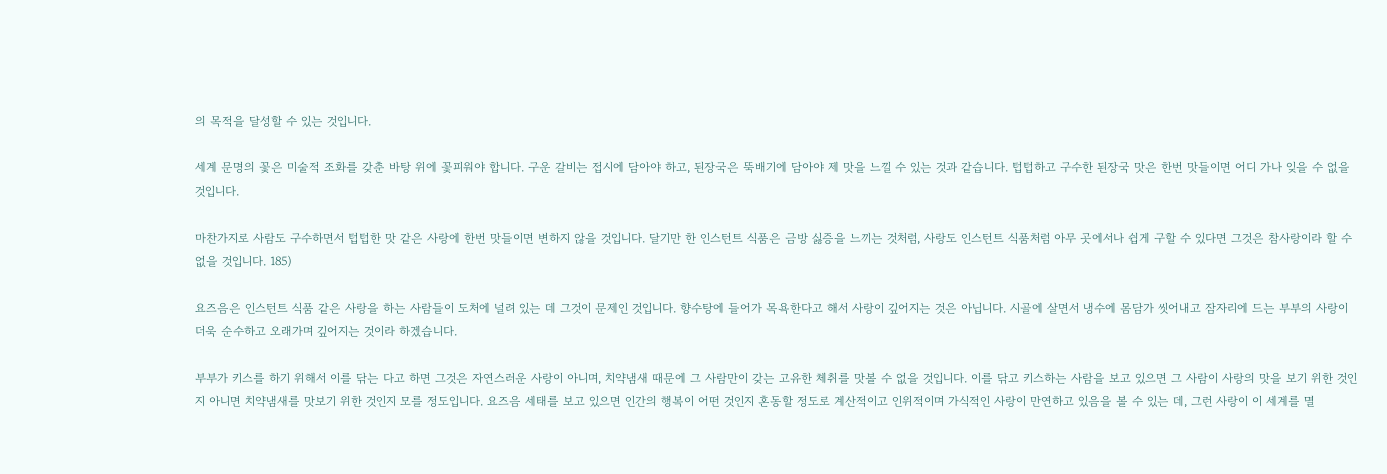의 목적을 달성할 수 있는 것입니다.

세계 문명의 꽃은 미술적 조화를 갖춘 바탕 위에 꽃피워야 합니다. 구운 갈비는 접시에 담아야 하고, 된장국은 뚝배기에 담아야 제 맛을 느낄 수 있는 것과 같습니다. 텁텁하고 구수한 된장국 맛은 한번 맛들이면 어디 가나 잊을 수 없을 것입니다.

마찬가지로 사람도 구수하면서 텁텁한 맛 같은 사랑에 한번 맛들이면 변하지 않을 것입니다. 달기만 한 인스턴트 식품은 금방 싫증을 느끼는 것처럼, 사랑도 인스턴트 식품처럼 아무 곳에서나 쉽게 구할 수 있다면 그것은 참사랑이라 할 수 없을 것입니다. 185)

요즈음은 인스턴트 식품 같은 사랑을 하는 사람들이 도처에 널려 있는 데 그것이 문제인 것입니다. 향수탕에 들어가 목욕한다고 해서 사랑이 깊어지는 것은 아닙니다. 시골에 살면서 냉수에 몸담가 씻어내고 잠자리에 드는 부부의 사랑이 더욱 순수하고 오래가며 깊어지는 것이라 하겠습니다.

부부가 키스를 하기 위해서 이를 닦는 다고 하면 그것은 자연스러운 사랑이 아니며, 치약냄새 때문에 그 사람만이 갖는 고유한 체취를 맛볼 수 없을 것입니다. 이를 닦고 키스하는 사람을 보고 있으면 그 사람이 사랑의 맛을 보기 위한 것인지 아니면 치약냄새를 맛보기 위한 것인지 모를 정도입니다. 요즈음 세태를 보고 있으면 인간의 행복이 어떤 것인지 혼동할 정도로 계산적이고 인위적이며 가식적인 사랑이 만연하고 있음을 볼 수 있는 데, 그런 사랑이 이 세계를 멸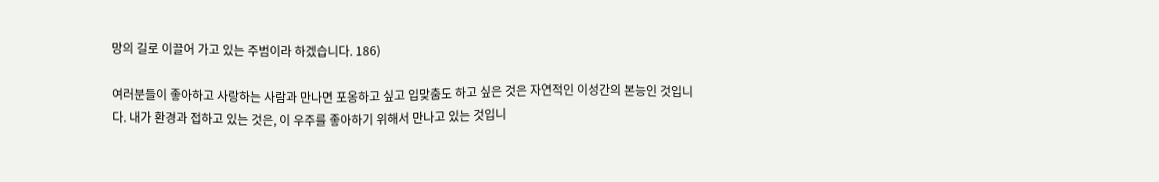망의 길로 이끌어 가고 있는 주범이라 하겠습니다. 186)

여러분들이 좋아하고 사랑하는 사람과 만나면 포옹하고 싶고 입맞춤도 하고 싶은 것은 자연적인 이성간의 본능인 것입니다. 내가 환경과 접하고 있는 것은, 이 우주를 좋아하기 위해서 만나고 있는 것입니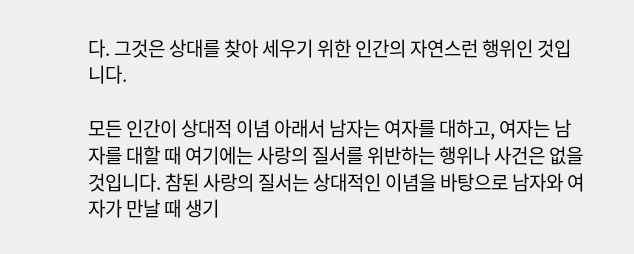다. 그것은 상대를 찾아 세우기 위한 인간의 자연스런 행위인 것입니다.

모든 인간이 상대적 이념 아래서 남자는 여자를 대하고, 여자는 남자를 대할 때 여기에는 사랑의 질서를 위반하는 행위나 사건은 없을 것입니다. 참된 사랑의 질서는 상대적인 이념을 바탕으로 남자와 여자가 만날 때 생기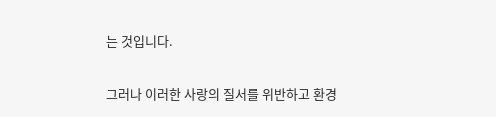는 것입니다.

그러나 이러한 사랑의 질서를 위반하고 환경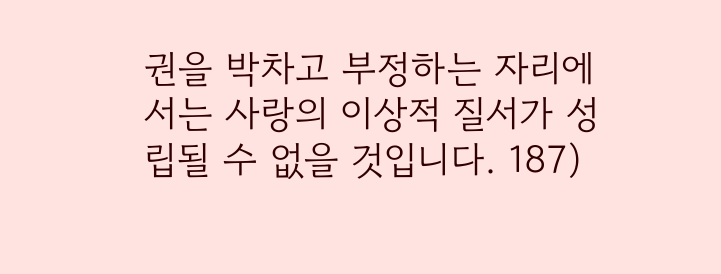권을 박차고 부정하는 자리에서는 사랑의 이상적 질서가 성립될 수 없을 것입니다. 187)